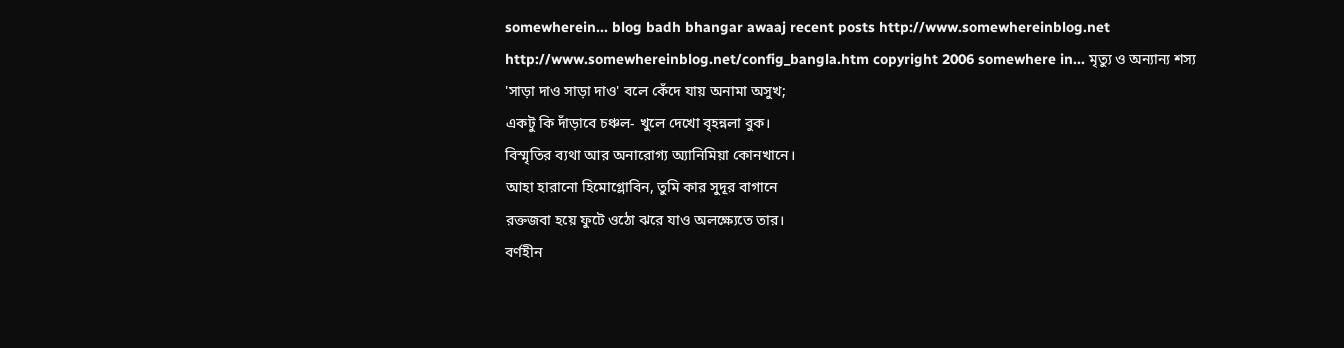somewherein... blog badh bhangar awaaj recent posts http://www.somewhereinblog.net http://www.somewhereinblog.net/config_bangla.htm copyright 2006 somewhere in... মৃত্যু ও অন্যান্য শস্য
'সাড়া দাও সাড়া দাও' বলে কেঁদে যায় অনামা অসুখ;
একটু কি দাঁড়াবে চঞ্চল- খুলে দেখো বৃহন্নলা বুক।
বিস্মৃতির ব্যথা আর অনারোগ্য অ্যানিমিয়া কোনখানে।
আহা হারানো হিমোগ্লোবিন, তুমি কার সুদূর বাগানে
রক্তজবা হয়ে ফুটে ওঠো ঝরে যাও অলক্ষ্যেতে তার।
বর্ণহীন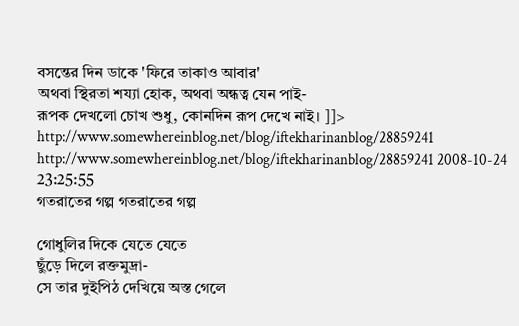বসন্তের দিন ডাকে 'ফিরে তাকাও আবার'
অথবা স্থিরতা শয্যা হোক, অথবা অন্ধত্ব যেন পাই-
রূপক দেখলো চোখ শুধু, কোনদিন রূপ দেখে নাই। ]]>
http://www.somewhereinblog.net/blog/iftekharinanblog/28859241 http://www.somewhereinblog.net/blog/iftekharinanblog/28859241 2008-10-24 23:25:55
গতরাতের গল্প গতরাতের গল্প

গোধুলির দিকে যেতে যেতে
ছুঁড়ে দিলে রক্তমুদ্রা-
সে তার দুইপিঠ দেখিয়ে অস্ত গেলে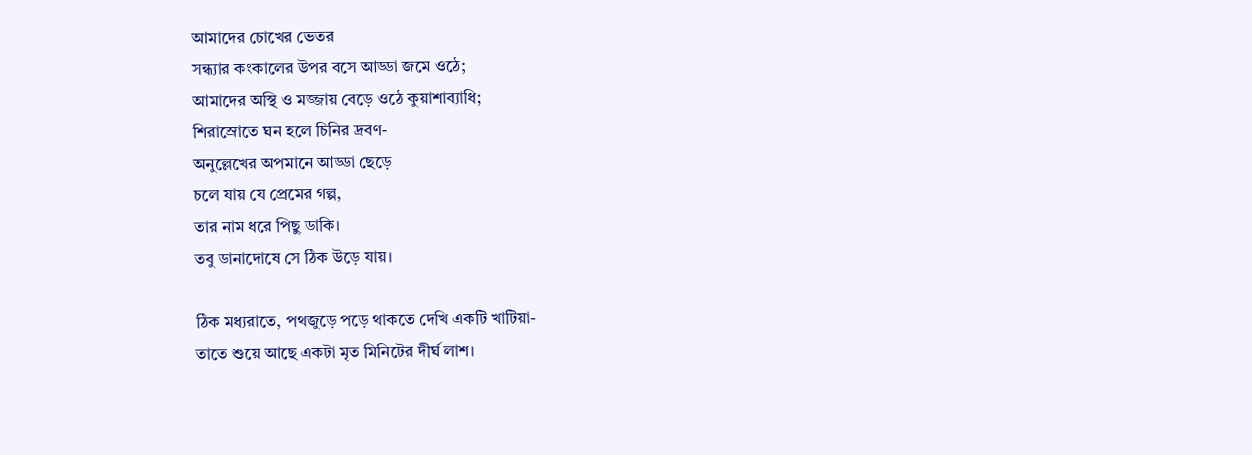আমাদের চোখের ভেতর
সন্ধ্যার কংকালের উপর বসে আড্ডা জমে ওঠে;
আমাদের অস্থি ও মজ্জায় বেড়ে ওঠে কুয়াশাব্যাধি;
শিরাস্রোতে ঘন হলে চিনির দ্রবণ-
অনুল্লেখের অপমানে আড্ডা ছেড়ে
চলে যায় যে প্রেমের গল্প,
তার নাম ধরে পিছু ডাকি।
তবু ডানাদোষে সে ঠিক উড়ে যায়।

ঠিক মধ্যরাতে, পথজুড়ে পড়ে থাকতে দেখি একটি খাটিয়া-
তাতে শুয়ে আছে একটা মৃত মিনিটের দীর্ঘ লাশ।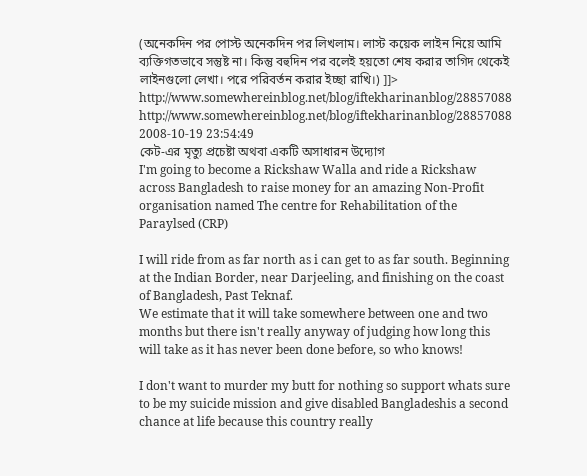(অনেকদিন পর পোস্ট অনেকদিন পর লিখলাম। লাস্ট কয়েক লাইন নিয়ে আমি ব্যক্তিগতভাবে সন্তুষ্ট না। কিন্তু বহুদিন পর বলেই হয়তো শেষ করার তাগিদ থেকেই লাইনগুলো লেখা। পরে পরিবর্তন করার ইচ্ছা রাখি।) ]]>
http://www.somewhereinblog.net/blog/iftekharinanblog/28857088 http://www.somewhereinblog.net/blog/iftekharinanblog/28857088 2008-10-19 23:54:49
কেট-এর মৃত্যু প্রচেষ্টা অথবা একটি অসাধারন উদ্যোগ
I'm going to become a Rickshaw Walla and ride a Rickshaw across Bangladesh to raise money for an amazing Non-Profit organisation named The centre for Rehabilitation of the Paraylsed (CRP)

I will ride from as far north as i can get to as far south. Beginning at the Indian Border, near Darjeeling, and finishing on the coast of Bangladesh, Past Teknaf.
We estimate that it will take somewhere between one and two months but there isn't really anyway of judging how long this will take as it has never been done before, so who knows!

I don't want to murder my butt for nothing so support whats sure to be my suicide mission and give disabled Bangladeshis a second chance at life because this country really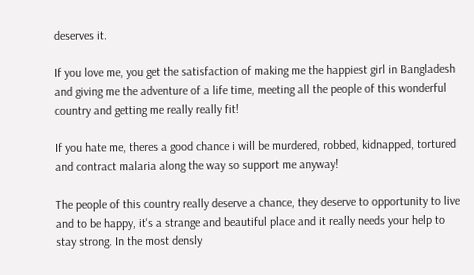deserves it.

If you love me, you get the satisfaction of making me the happiest girl in Bangladesh and giving me the adventure of a life time, meeting all the people of this wonderful country and getting me really really fit!

If you hate me, theres a good chance i will be murdered, robbed, kidnapped, tortured and contract malaria along the way so support me anyway!

The people of this country really deserve a chance, they deserve to opportunity to live and to be happy, it's a strange and beautiful place and it really needs your help to stay strong. In the most densly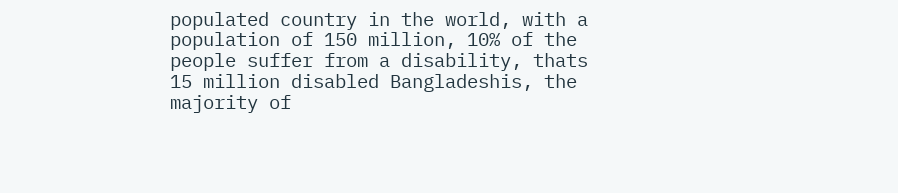populated country in the world, with a population of 150 million, 10% of the people suffer from a disability, thats 15 million disabled Bangladeshis, the majority of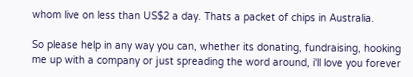whom live on less than US$2 a day. Thats a packet of chips in Australia.

So please help in any way you can, whether its donating, fundraising, hooking me up with a company or just spreading the word around, i'll love you forever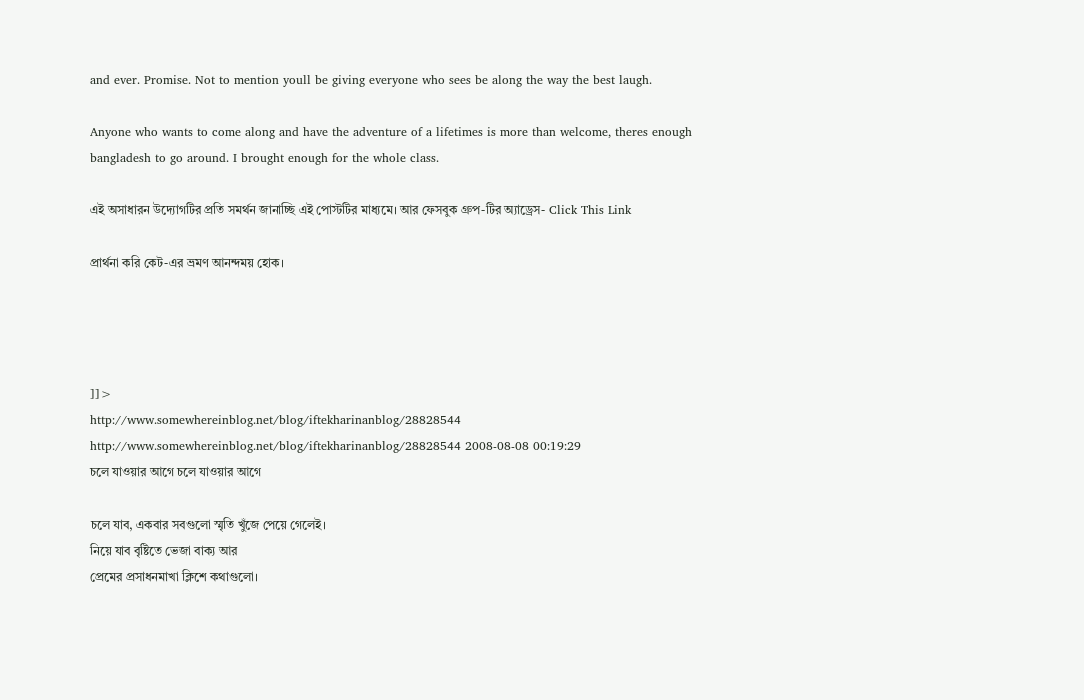and ever. Promise. Not to mention youll be giving everyone who sees be along the way the best laugh.

Anyone who wants to come along and have the adventure of a lifetimes is more than welcome, theres enough bangladesh to go around. I brought enough for the whole class.

এই অসাধারন উদ্যোগটির প্রতি সমর্থন জানাচ্ছি এই পোস্টটির মাধ্যমে। আর ফেসবুক গ্রুপ-টির অ্যাড্রেস- Click This Link

প্রার্থনা করি কেট-এর ভ্রমণ আনন্দময় হোক।




]]>
http://www.somewhereinblog.net/blog/iftekharinanblog/28828544 http://www.somewhereinblog.net/blog/iftekharinanblog/28828544 2008-08-08 00:19:29
চলে যাওয়ার আগে চলে যাওয়ার আগে

চলে যাব, একবার সবগুলো স্মৃতি খুঁজে পেয়ে গেলেই।
নিয়ে যাব বৃষ্টিতে ভেজা বাক্য আর
প্রেমের প্রসাধনমাখা ক্লিশে কথাগুলো।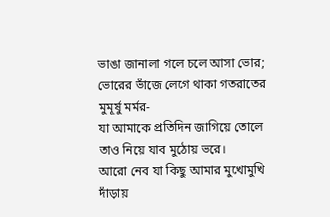ভাঙা জানালা গলে চলে আসা ভোর;
ভোরের ভাঁজে লেগে থাকা গতরাতের মুমূর্ষু মর্মর-
যা আমাকে প্রতিদিন জাগিয়ে তোলে
তাও নিয়ে যাব মুঠোয় ভরে।
আরো নেব যা কিছু আমার মুখোমুখি দাঁড়ায়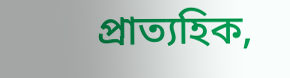প্রাত্যহিক,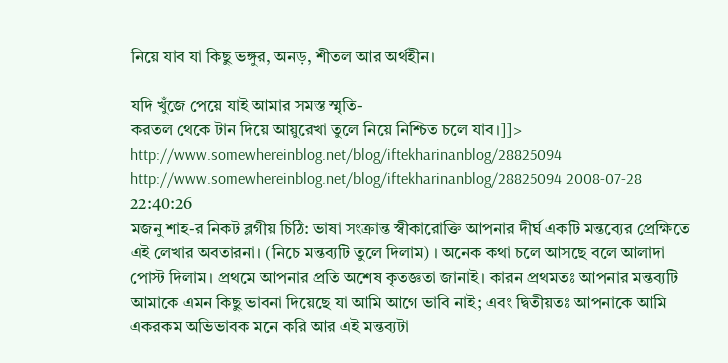নিয়ে যাব যা কিছু ভঙ্গুর, অনড়, শীতল আর অর্থহীন।

যদি খুঁজে পেয়ে যাই আমার সমস্ত স্মৃতি-
করতল থেকে টান দিয়ে আয়ুরেখা তুলে নিয়ে নিশ্চিত চলে যাব।]]>
http://www.somewhereinblog.net/blog/iftekharinanblog/28825094 http://www.somewhereinblog.net/blog/iftekharinanblog/28825094 2008-07-28 22:40:26
মজনু শাহ-র নিকট ব্লগীয় চিঠি: ভাষা সংক্রান্ত স্বীকারোক্তি আপনার দীর্ঘ একটি মন্তব্যের প্রেক্ষিতে এই লেখার অবতারনা। (নিচে মন্তব্যটি তুলে দিলাম) । অনেক কথা চলে আসছে বলে আলাদা পোস্ট দিলাম। প্রথমে আপনার প্রতি অশেষ কৃতজ্ঞতা জানাই। কারন প্রথমতঃ আপনার মন্তব্যটি আমাকে এমন কিছু ভাবনা দিয়েছে যা আমি আগে ভাবি নাই; এবং দ্বিতীয়তঃ আপনাকে আমি একরকম অভিভাবক মনে করি আর এই মন্তব্যটা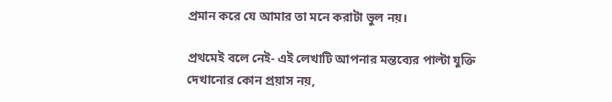প্রমান করে যে আমার তা মনে করাটা ভুল নয়।

প্রথমেই বলে নেই- এই লেখাটি আপনার মন্তব্যের পাল্টা যুক্তি দেখানোর কোন প্রয়াস নয়,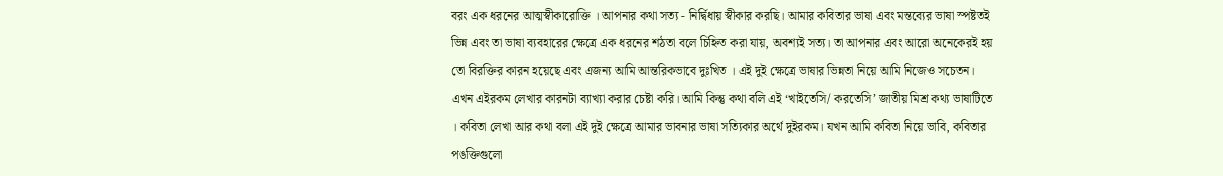বরং এক ধরনের আত্মস্বীকারোক্তি । আপনার কথা সত্য - নির্দ্বিধায় স্বীকার করছি। আমার কবিতার ভাষা এবং মন্তব্যের ভাষা স্পষ্টতই ভিন্ন এবং তা ভাষা ব্যবহারের ক্ষেত্রে এক ধরনের শঠতা বলে চিহ্নিত করা যায়, অবশ্যই সত্য। তা আপনার এবং আরো অনেকেরই হয় তো বিরক্তির কারন হয়েছে এবং এজন্য আমি আন্তরিকভাবে দুঃখিত । এই দুই ক্ষেত্রে ভাষার ভিন্নতা নিয়ে আমি নিজেও সচেতন। এখন এইরকম লেখার কারনটা ব্যাখ্যা করার চেষ্টা করি। আমি কিন্তু কথা বলি এই ‘খাইতেসি/ করতেসি’ জাতীয় মিশ্র কথ্য ভাষাটিতে । কবিতা লেখা আর কথা বলা এই দুই ক্ষেত্রে আমার ভাবনার ভাষা সত্যিকার অর্থে দুইরকম। যখন আমি কবিতা নিয়ে ভাবি, কবিতার পঙক্তিগুলো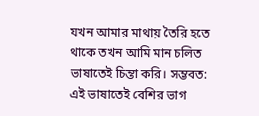যখন আমার মাথায় তৈরি হতে থাকে তখন আমি মান চলিত ভাষাতেই চিন্তা করি। সম্ভবত: এই ভাষাতেই বেশির ভাগ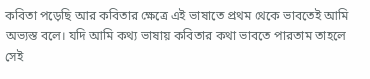কবিতা পড়েছি আর কবিতার ক্ষেত্রে এই ভাষাতে প্রথম থেকে ভাবতেই আমি অভ্যস্ত বলে। যদি আমি কথ্য ভাষায় কবিতার কথা ভাবতে পারতাম তাহলে সেই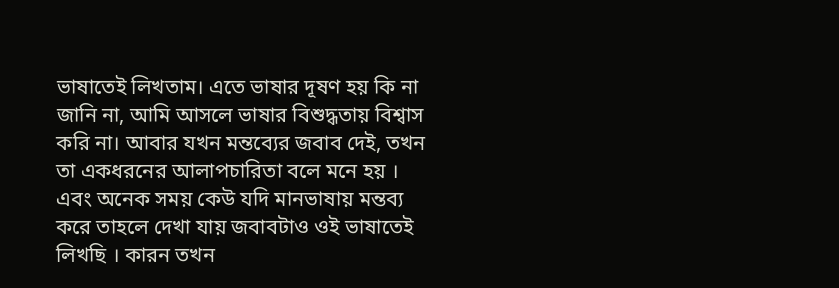ভাষাতেই লিখতাম। এতে ভাষার দূষণ হয় কি না জানি না, আমি আসলে ভাষার বিশুদ্ধতায় বিশ্বাস করি না। আবার যখন মন্তব্যের জবাব দেই, তখন তা একধরনের আলাপচারিতা বলে মনে হয় । এবং অনেক সময় কেউ যদি মানভাষায় মন্তব্য করে তাহলে দেখা যায় জবাবটাও ওই ভাষাতেই লিখছি । কারন তখন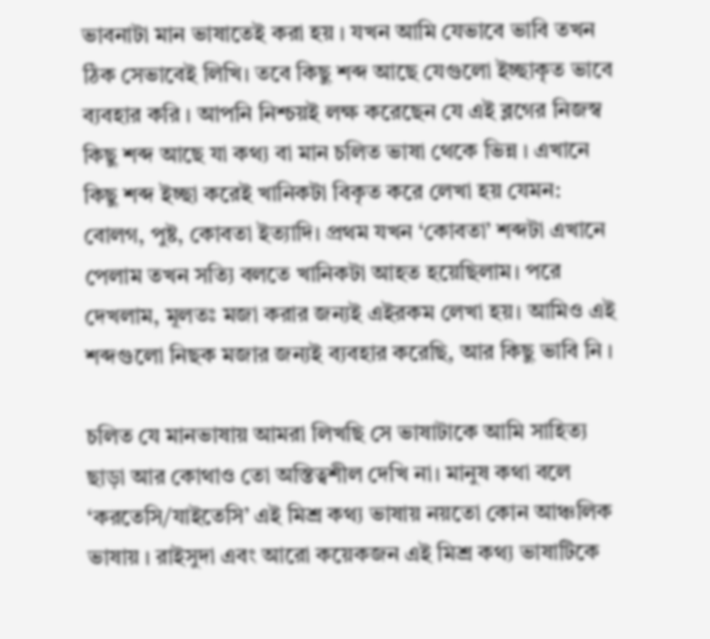ভাবনাটা মান ভাষাতেই করা হয় । যখন আমি যেভাবে ভাবি তখন ঠিক সেভাবেই লিখি। তবে কিছু শব্দ আছে যেগুলো ইচ্ছাকৃত ভাবে ব্যবহার করি । আপনি নিশ্চয়ই লক্ষ করেছেন যে এই ব্লগের নিজস্ব কিছু শব্দ আছে যা কথ্য বা মান চলিত ভাষা থেকে ভিন্ন । এখানে কিছু শব্দ ইচ্ছা করেই খানিকটা বিকৃত করে লেখা হয় যেমন: বোলগ, পুষ্ট, কোবতা ইত্যাদি। প্রথম যখন ‘কোবতা’ শব্দটা এখানে পেলাম তখন সত্যি বলতে খানিকটা আহত হয়েছিলাম। পরে দেখলাম, মূলতঃ মজা করার জন্যই এইরকম লেখা হয়। আমিও এই শব্দগুলো নিছক মজার জন্যই ব্যবহার করেছি, আর কিছু ভাবি নি ।

চলিত যে মানভাষায় আমরা লিখছি সে ভাষাটাকে আমি সাহিত্য ছাড়া আর কোথাও তো অস্তিত্বশীল দেখি না। মানুষ কথা বলে ‘করতেসি/যাইতেসি’ এই মিশ্র কথ্য ভাষায় নয়তো কোন আঞ্চলিক ভাষায় । রাইসুদা এবং আরো কয়েকজন এই মিশ্র কথ্য ভাষাটিকে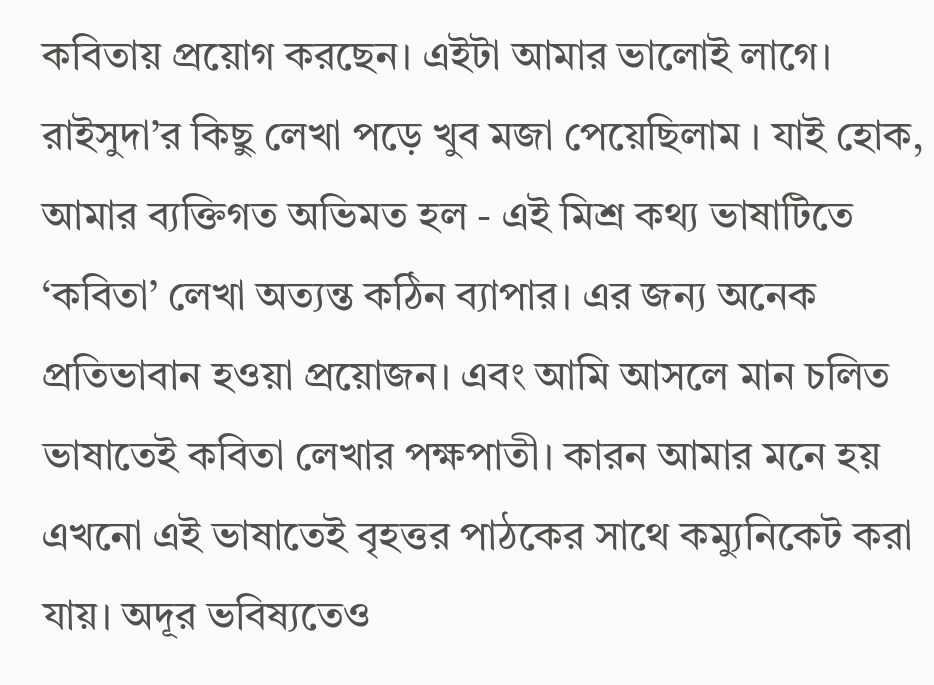কবিতায় প্রয়োগ করছেন। এইটা আমার ভালোই লাগে। রাইসুদা’র কিছু লেখা পড়ে খুব মজা পেয়েছিলাম । যাই হোক, আমার ব্যক্তিগত অভিমত হল - এই মিশ্র কথ্য ভাষাটিতে ‘কবিতা’ লেখা অত্যন্ত কঠিন ব্যাপার। এর জন্য অনেক প্রতিভাবান হওয়া প্রয়োজন। এবং আমি আসলে মান চলিত ভাষাতেই কবিতা লেখার পক্ষপাতী। কারন আমার মনে হয় এখনো এই ভাষাতেই বৃহত্তর পাঠকের সাথে কম্যুনিকেট করা যায়। অদূর ভবিষ্যতেও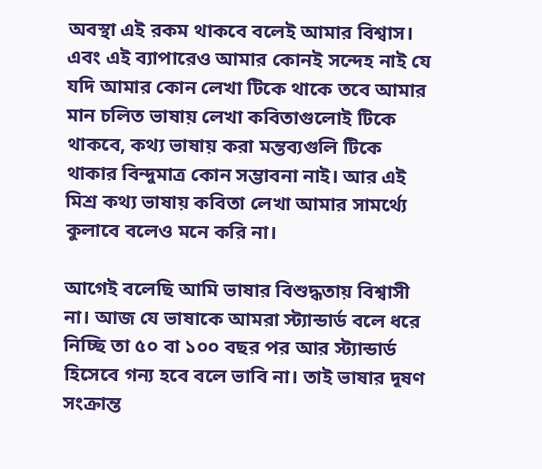অবস্থা এই রকম থাকবে বলেই আমার বিশ্বাস। এবং এই ব্যাপারেও আমার কোনই সন্দেহ নাই যে যদি আমার কোন লেখা টিকে থাকে তবে আমার মান চলিত ভাষায় লেখা কবিতাগুলোই টিকে থাকবে, কথ্য ভাষায় করা মন্তব্যগুলি টিকে থাকার বিন্দুমাত্র কোন সম্ভাবনা নাই। আর এই মিশ্র কথ্য ভাষায় কবিতা লেখা আমার সামর্থ্যে কুলাবে বলেও মনে করি না।

আগেই বলেছি আমি ভাষার বিশুদ্ধতায় বিশ্বাসী না। আজ যে ভাষাকে আমরা স্ট্যান্ডার্ড বলে ধরে নিচ্ছি তা ৫০ বা ১০০ বছর পর আর স্ট্যান্ডার্ড হিসেবে গন্য হবে বলে ভাবি না। তাই ভাষার দূষণ সংক্রান্ত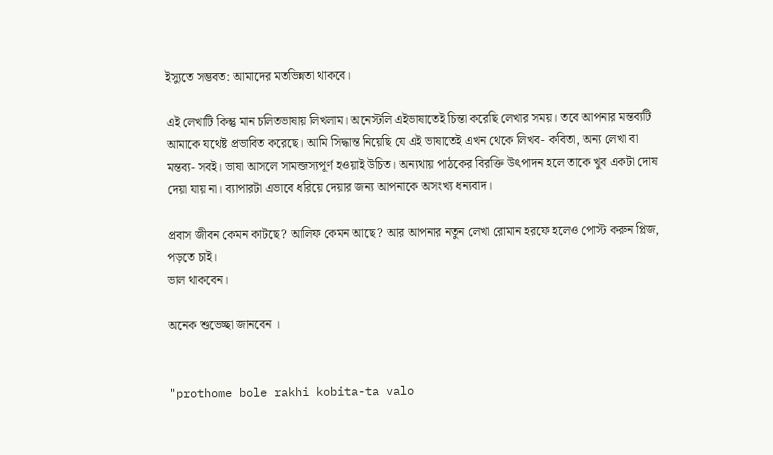ইস্যুতে সম্ভবত: আমাদের মতভিন্নতা থাকবে।

এই লেখাটি কিন্তু মান চলিতভাষায় লিখলাম। অনেস্টলি এইভাষাতেই চিন্তা করেছি লেখার সময়। তবে আপনার মন্তব্যটি আমাকে যথেষ্ট প্রভাবিত করেছে। আমি সিদ্ধান্ত নিয়েছি যে এই ভাষাতেই এখন থেকে লিখব- কবিতা, অন্য লেখা বা মন্তব্য- সবই। ভাষা আসলে সামন্জস্যপূর্ণ হওয়াই উচিত। অন্যথায় পাঠকের বিরক্তি উৎপাদন হলে তাকে খুব একটা দোষ দেয়া যায় না। ব্যাপারটা এভাবে ধরিয়ে দেয়ার জন্য আপনাকে অসংখ্য ধন্যবাদ।

প্রবাস জীবন কেমন কাটছে? আলিফ কেমন আছে? আর আপনার নতুন লেখা রোমান হরফে হলেও পোস্ট করুন প্লিজ, পড়তে চাই।
ভাল থাকবেন।

অনেক শুভেচ্ছা জানবেন ।


"prothome bole rakhi kobita-ta valo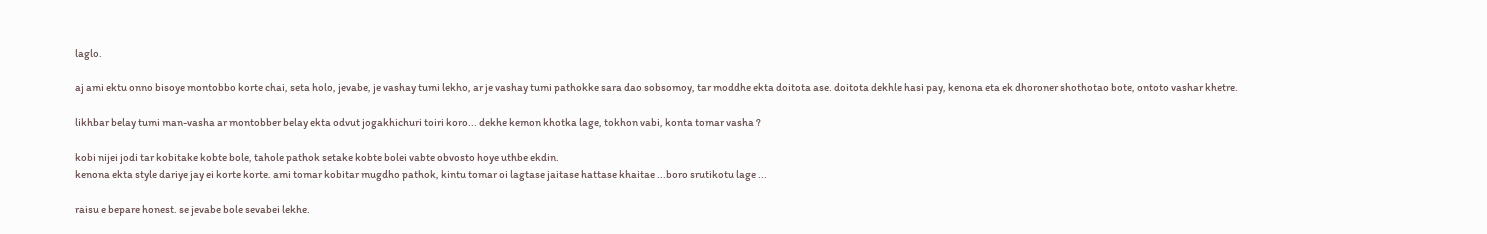laglo.

aj ami ektu onno bisoye montobbo korte chai, seta holo, jevabe, je vashay tumi lekho, ar je vashay tumi pathokke sara dao sobsomoy, tar moddhe ekta doitota ase. doitota dekhle hasi pay, kenona eta ek dhoroner shothotao bote, ontoto vashar khetre.

likhbar belay tumi man-vasha ar montobber belay ekta odvut jogakhichuri toiri koro... dekhe kemon khotka lage, tokhon vabi, konta tomar vasha ?

kobi nijei jodi tar kobitake kobte bole, tahole pathok setake kobte bolei vabte obvosto hoye uthbe ekdin.
kenona ekta style dariye jay ei korte korte. ami tomar kobitar mugdho pathok, kintu tomar oi lagtase jaitase hattase khaitae ...boro srutikotu lage ...

raisu e bepare honest. se jevabe bole sevabei lekhe.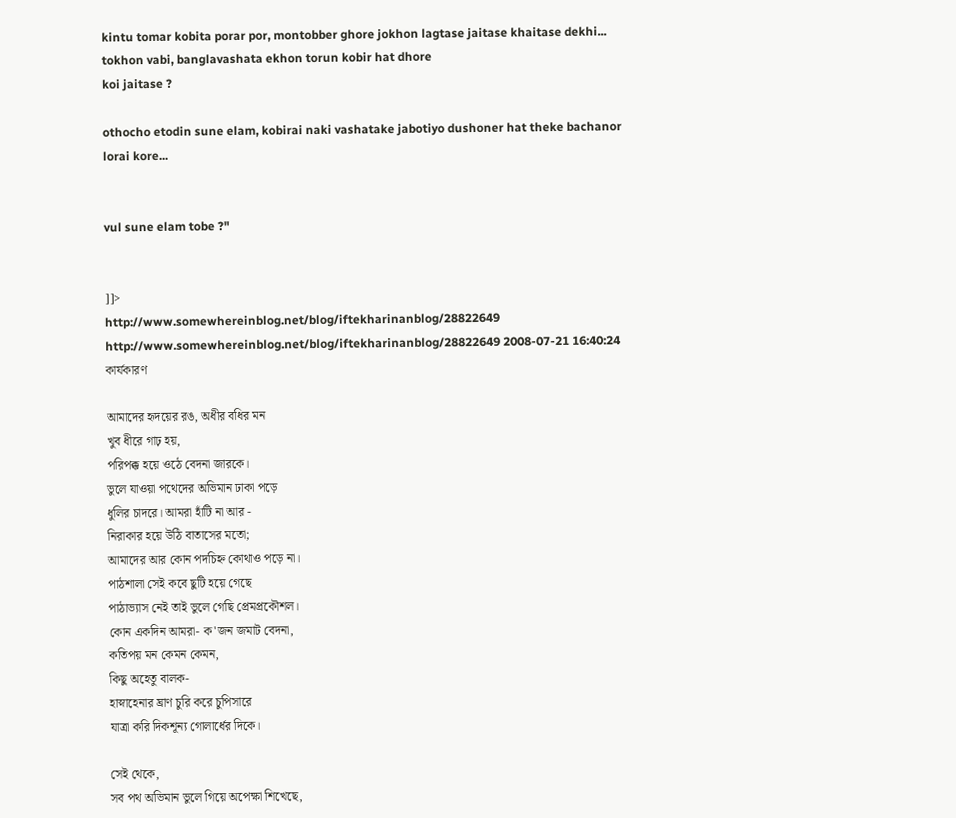kintu tomar kobita porar por, montobber ghore jokhon lagtase jaitase khaitase dekhi... tokhon vabi, banglavashata ekhon torun kobir hat dhore
koi jaitase ?

othocho etodin sune elam, kobirai naki vashatake jabotiyo dushoner hat theke bachanor lorai kore...


vul sune elam tobe ?"


]]>
http://www.somewhereinblog.net/blog/iftekharinanblog/28822649 http://www.somewhereinblog.net/blog/iftekharinanblog/28822649 2008-07-21 16:40:24
কার্যকারণ

আমাদের হৃদয়ের রঙ, অধীর বধির মন
খুব ধীরে গাঢ় হয়,
পরিপক্ক হয়ে ওঠে বেদনা জারকে।
ভুলে যাওয়া পথেদের অভিমান ঢাকা পড়ে
ধুলির চাদরে। আমরা হাঁটি না আর -
নিরাকার হয়ে উঠি বাতাসের মতো;
আমাদের আর কোন পদচিহ্ন কোথাও পড়ে না।
পাঠশালা সেই কবে ছুটি হয়ে গেছে
পাঠাভ্যাস নেই তাই ভুলে গেছি প্রেমপ্রকৌশল।
কোন একদিন আমরা- ক'জন জমাট বেদনা,
কতিপয় মন কেমন কেমন,
কিছু অহেতু বালক-
হাস্নাহেনার ঘ্রাণ চুরি করে চুপিসারে
যাত্রা করি দিকশূন্য গোলার্ধের দিকে।

সেই থেকে,
সব পথ অভিমান ভুলে গিয়ে অপেক্ষা শিখেছে,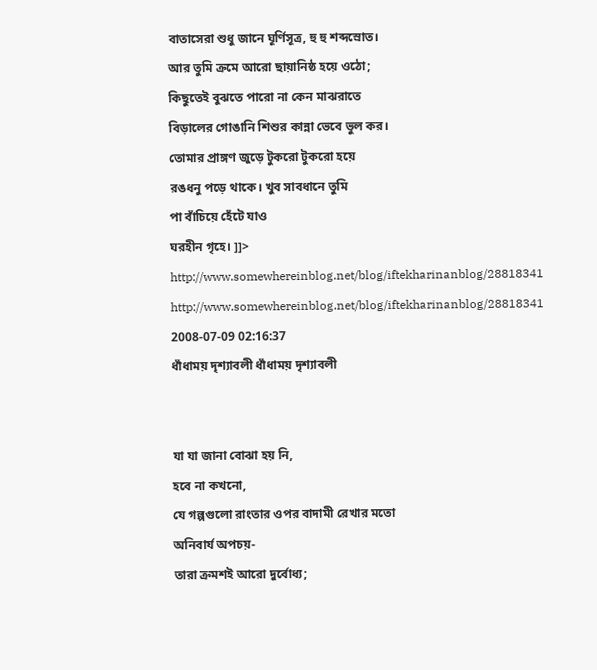বাতাসেরা শুধু জানে ঘূর্ণিসূত্র, হু হু শব্দস্রোত।
আর তুমি ক্রমে আরো ছায়ানিষ্ঠ হয়ে ওঠো;
কিছুতেই বুঝতে পারো না কেন মাঝরাতে
বিড়ালের গোঙানি শিশুর কান্না ভেবে ভুল কর।
তোমার প্রাঙ্গণ জুড়ে টুকরো টুকরো হয়ে
রঙধনু পড়ে থাকে। খুব সাবধানে তুমি
পা বাঁচিয়ে হেঁটে যাও
ঘরহীন গৃহে। ]]>
http://www.somewhereinblog.net/blog/iftekharinanblog/28818341 http://www.somewhereinblog.net/blog/iftekharinanblog/28818341 2008-07-09 02:16:37
ধাঁধাময় দৃশ্যাবলী ধাঁধাময় দৃশ্যাবলী


যা যা জানা বোঝা হয় নি,
হবে না কখনো,
যে গল্পগুলো রাংতার ওপর বাদামী রেখার মতো
অনিবার্য অপচয়-
তারা ক্রমশই আরো দুর্বোধ্য;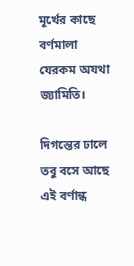মূর্খের কাছে বর্ণমালা যেরকম অযথা জ্যামিতি।

দিগন্তের ঢালে তবু বসে আছে
এই বর্ণান্ধ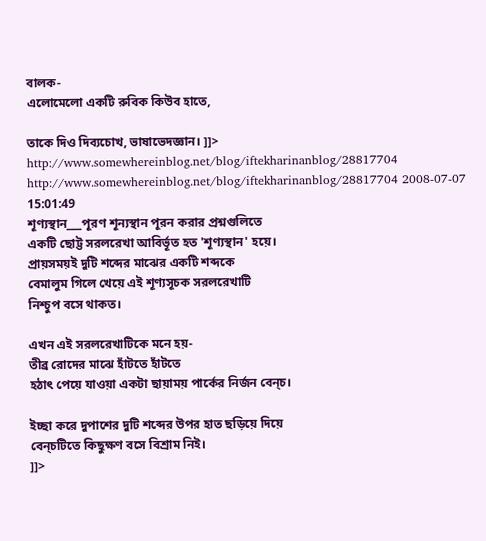বালক-
এলোমেলো একটি রুবিক কিউব হাতে,

তাকে দিও দিব্যচোখ, ভাষাভেদজ্ঞান। ]]>
http://www.somewhereinblog.net/blog/iftekharinanblog/28817704 http://www.somewhereinblog.net/blog/iftekharinanblog/28817704 2008-07-07 15:01:49
শূণ্যস্থান___পূরণ শূন্যস্থান পূরন করার প্রশ্নগুলিতে
একটি ছোট্ট সরলরেখা আবির্ভূত হত 'শূণ্যস্থান' হয়ে।
প্রায়সময়ই দুটি শব্দের মাঝের একটি শব্দকে
বেমালুম গিলে খেয়ে এই শূণ্যসূচক সরলরেখাটি
নিশ্চুপ বসে থাকত।

এখন এই সরলরেখাটিকে মনে হয়-
তীব্র রোদের মাঝে হাঁটতে হাঁটতে
হঠাৎ পেয়ে যাওয়া একটা ছায়াময় পার্কের নির্জন বেন্চ।

ইচ্ছা করে দুপাশের দুটি শব্দের উপর হাত ছড়িয়ে দিয়ে
বেন্চটিতে কিছুক্ষণ বসে বিশ্রাম নিই।
]]>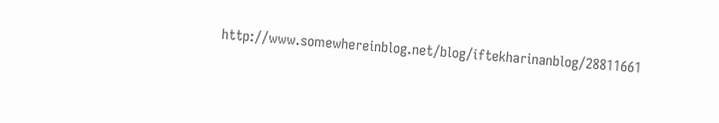http://www.somewhereinblog.net/blog/iftekharinanblog/28811661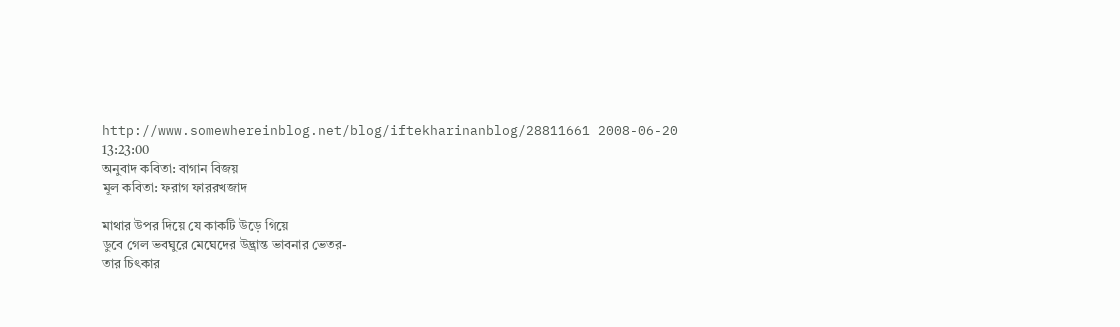http://www.somewhereinblog.net/blog/iftekharinanblog/28811661 2008-06-20 13:23:00
অনুবাদ কবিতা: বাগান বিজয়
মূল কবিতা: ফরাগ ফাররখজাদ

মাথার উপর দিয়ে যে কাকটি উড়ে গিয়ে
ডুবে গেল ভবঘুরে মেঘেদের উদ্ভ্রান্ত ভাবনার ভেতর-
তার চিৎকার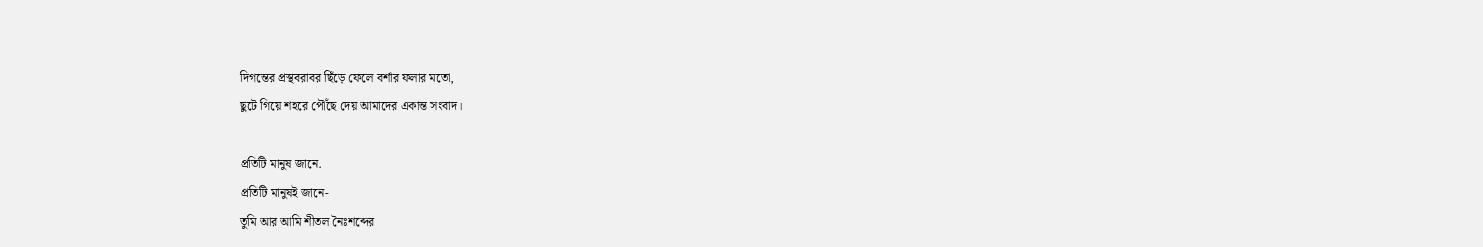দিগন্তের প্রস্থবরাবর ছিঁড়ে ফেলে বর্শার ফলার মতো,
ছুটে গিয়ে শহরে পৌঁছে দেয় আমাদের একান্ত সংবাদ।

প্রতিটি মানুষ জানে.
প্রতিটি মানুষই জানে-
তুমি আর আমি শীতল নৈঃশব্দের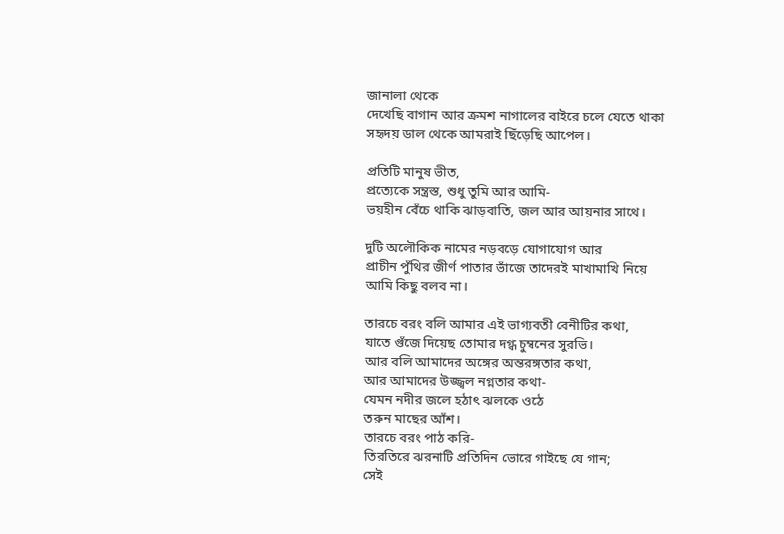জানালা থেকে
দেখেছি বাগান আর ক্রমশ নাগালের বাইরে চলে যেতে থাকা
সহৃদয় ডাল থেকে আমরাই ছিঁড়েছি আপেল।

প্রতিটি মানুষ ভীত,
প্রত্যেকে সন্ত্রস্ত, শুধু তুমি আর আমি-
ভয়হীন বেঁচে থাকি ঝাড়বাতি, জল আর আয়নার সাথে।

দুটি অলৌকিক নামের নড়বড়ে যোগাযোগ আর
প্রাচীন পুঁথির জীর্ণ পাতার ভাঁজে তাদেরই মাখামাখি নিয়ে
আমি কিছু বলব না।

তারচে বরং বলি আমার এই ভাগ্যবতী বেনীটির কথা,
যাতে গুঁজে দিয়েছ তোমার দগ্ধ চুম্বনের সুরভি।
আর বলি আমাদের অঙ্গের অন্তরঙ্গতার কথা,
আর আমাদের উজ্জ্বল নগ্নতার কথা-
যেমন নদীর জলে হঠাৎ ঝলকে ওঠে
তরুন মাছের আঁশ।
তারচে বরং পাঠ করি-
তিরতিরে ঝরনাটি প্রতিদিন ভোরে গাইছে যে গান;
সেই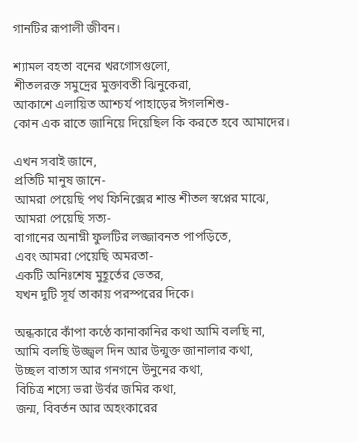গানটির রূপালী জীবন।

শ্যামল বহতা বনের খরগোসগুলো,
শীতলরক্ত সমুদ্রের মুক্তাবতী ঝিনুকেরা,
আকাশে এলায়িত আশ্চর্য পাহাড়ের ঈগলশিশু-
কোন এক রাতে জানিয়ে দিয়েছিল কি করতে হবে আমাদের।

এখন সবাই জানে,
প্রতিটি মানুষ জানে-
আমরা পেয়েছি পথ ফিনিক্সের শান্ত শীতল স্বপ্নের মাঝে,
আমরা পেয়েছি সত্য-
বাগানের অনাম্নী ফুলটির লজ্জাবনত পাপড়িতে,
এবং আমরা পেয়েছি অমরতা-
একটি অনিঃশেষ মুহূর্তের ভেতর,
যখন দুটি সূর্য তাকায় পরস্পরের দিকে।

অন্ধকারে কাঁপা কণ্ঠে কানাকানির কথা আমি বলছি না,
আমি বলছি উজ্জ্বল দিন আর উন্মুক্ত জানালার কথা,
উচ্ছল বাতাস আর গনগনে উনুনের কথা,
বিচিত্র শস্যে ভরা উর্বর জমির কথা,
জন্ম, বিবর্তন আর অহংকারের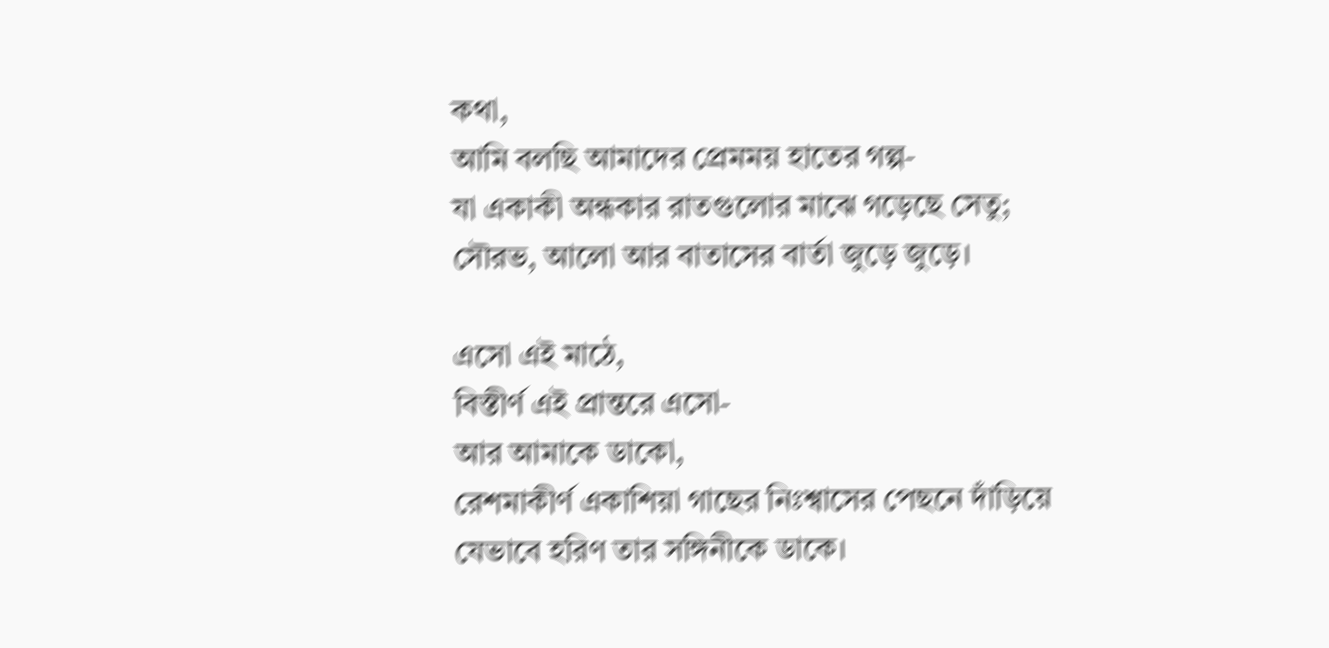কথা,
আমি বলছি আমাদের প্রেমময় হাতের গল্প-
যা একাকী অন্ধকার রাতগুলোর মাঝে গড়েছে সেতু;
সৌরভ, আলো আর বাতাসের বার্তা জুড়ে জুড়ে।

এসো এই মাঠে,
বিস্তীর্ণ এই প্রান্তরে এসো-
আর আমাকে ডাকো,
রেশমাকীর্ণ একাশিয়া গাছের নিঃশ্বাসের পেছনে দাঁড়িয়ে
যেভাবে হরিণ তার সঙ্গিনীকে ডাকে।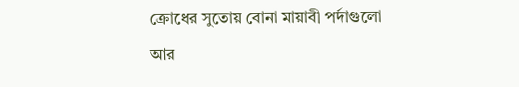ক্রোধের সুতোয় বোনা মায়াবী পর্দাগুলো
আর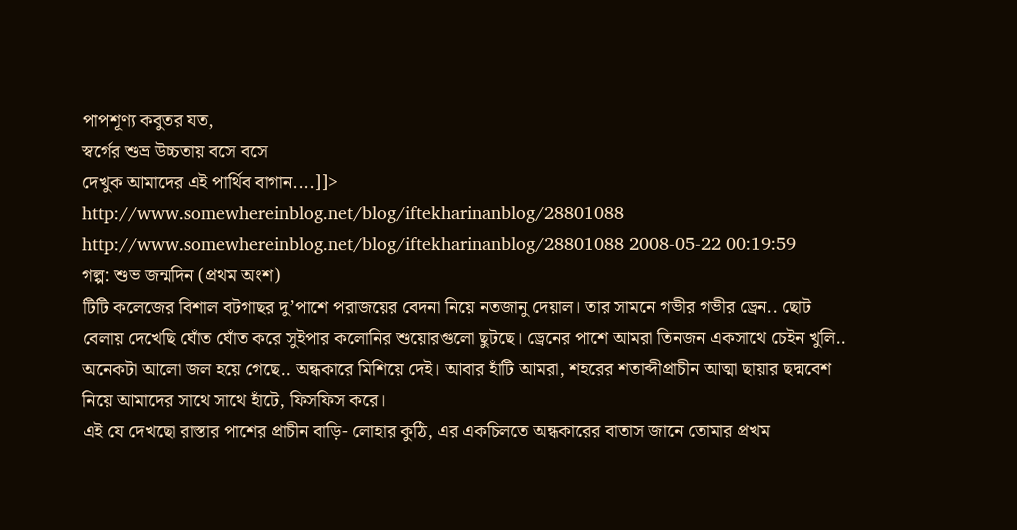পাপশূণ্য কবুতর যত,
স্বর্গের শুভ্র উচ্চতায় বসে বসে
দেখুক আমাদের এই পার্থিব বাগান....]]>
http://www.somewhereinblog.net/blog/iftekharinanblog/28801088 http://www.somewhereinblog.net/blog/iftekharinanblog/28801088 2008-05-22 00:19:59
গল্প: শুভ জন্মদিন (প্রথম অংশ)
টিটি কলেজের বিশাল বটগাছর দু’পাশে পরাজয়ের বেদনা নিয়ে নতজানু দেয়াল। তার সামনে গভীর গভীর ড্রেন.. ছোট বেলায় দেখেছি ঘোঁত ঘোঁত করে সুইপার কলোনির শুয়োরগুলো ছুটছে। ড্রেনের পাশে আমরা তিনজন একসাথে চেইন খুলি.. অনেকটা আলো জল হয়ে গেছে.. অন্ধকারে মিশিয়ে দেই। আবার হাঁটি আমরা, শহরের শতাব্দীপ্রাচীন আত্মা ছায়ার ছদ্মবেশ নিয়ে আমাদের সাথে সাথে হাঁটে, ফিসফিস করে।
এই যে দেখছো রাস্তার পাশের প্রাচীন বাড়ি- লোহার কুঠি, এর একচিলতে অন্ধকারের বাতাস জানে তোমার প্রখম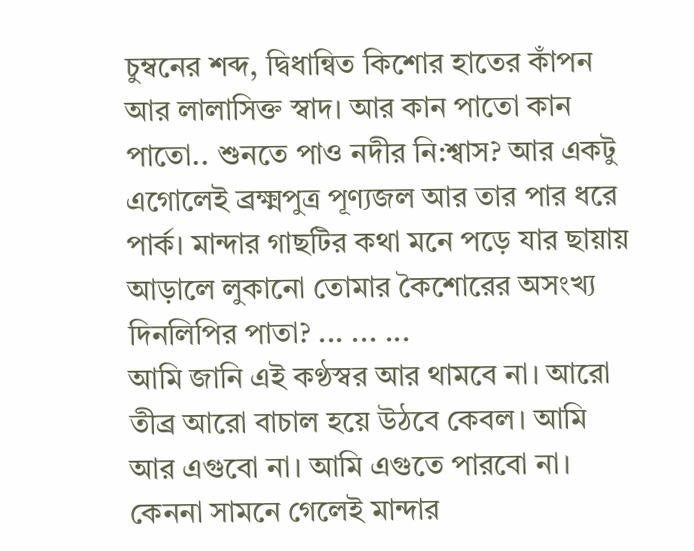চুম্বনের শব্দ, দ্বিধান্বিত কিশোর হাতের কাঁপন আর লালাসিক্ত স্বাদ। আর কান পাতো কান পাতো.. শুনতে পাও নদীর নি:শ্বাস? আর একটু এগোলেই ব্রক্ষ্মপুত্র পূণ্যজল আর তার পার ধরে পার্ক। মান্দার গাছটির কথা মনে পড়ে যার ছায়ায় আড়ালে লুকানো তোমার কৈশোরের অসংখ্য দিনলিপির পাতা? ... ... ...
আমি জানি এই কণ্ঠস্বর আর থামবে না। আরো তীব্র আরো বাচাল হয়ে উঠবে কেবল। আমি আর এগুবো না। আমি এগুতে পারবো না। কেননা সামনে গেলেই মান্দার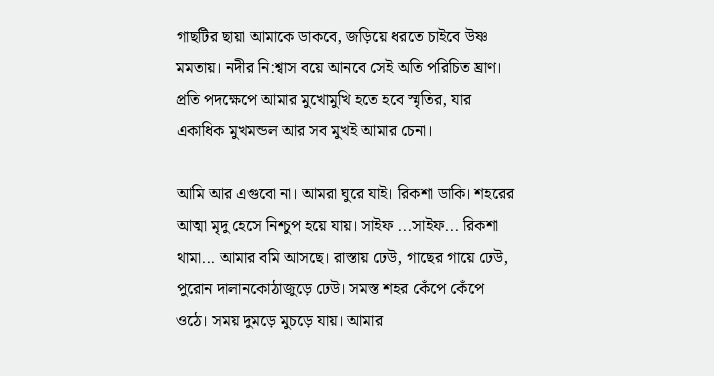গাছটির ছায়া আমাকে ডাকবে, জড়িয়ে ধরতে চাইবে উষ্ণ মমতায়। নদীর নি:শ্বাস বয়ে আনবে সেই অতি পরিচিত ঘ্রাণ। প্রতি পদক্ষেপে আমার মুখোমুখি হতে হবে স্মৃতির, যার একাধিক মুখমন্ডল আর সব মুখই আমার চেনা।

আমি আর এগুবো না। আমরা ঘুরে যাই। রিকশা ডাকি। শহরের আত্মা মৃদু হেসে নিশ্চুপ হয়ে যায়। সাইফ ...সাইফ... রিকশা থামা... আমার বমি আসছে। রাস্তায় ঢেউ, গাছের গায়ে ঢেউ, পুরোন দালানকোঠাজুড়ে ঢেউ। সমস্ত শহর কেঁপে কেঁপে ওঠে। সময় দুমড়ে মুচড়ে যায়। আমার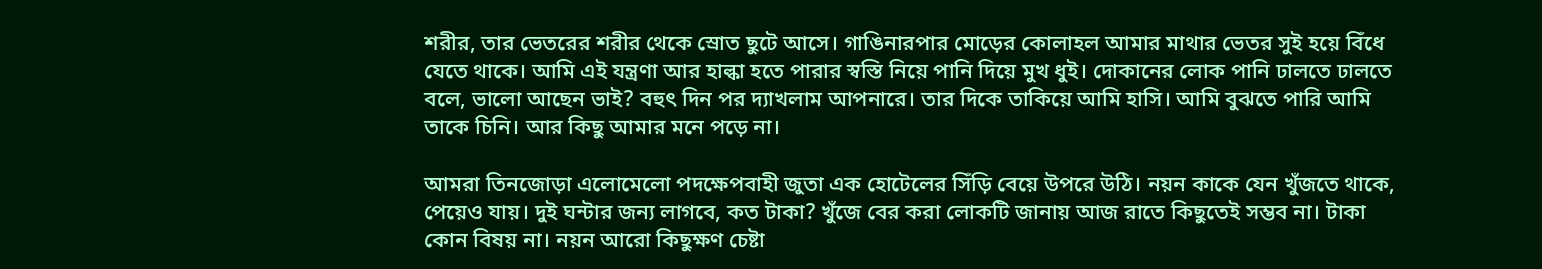শরীর, তার ভেতরের শরীর থেকে স্রোত ছুটে আসে। গাঙিনারপার মোড়ের কোলাহল আমার মাথার ভেতর সুই হয়ে বিঁধে যেতে থাকে। আমি এই যন্ত্রণা আর হাল্কা হতে পারার স্বস্তি নিয়ে পানি দিয়ে মুখ ধুই। দোকানের লোক পানি ঢালতে ঢালতে বলে, ভালো আছেন ভাই? বহুৎ দিন পর দ্যাখলাম আপনারে। তার দিকে তাকিয়ে আমি হাসি। আমি বুঝতে পারি আমি তাকে চিনি। আর কিছু আমার মনে পড়ে না।

আমরা তিনজোড়া এলোমেলো পদক্ষেপবাহী জুতা এক হোটেলের সিঁড়ি বেয়ে উপরে উঠি। নয়ন কাকে যেন খুঁজতে থাকে, পেয়েও যায়। দুই ঘন্টার জন্য লাগবে, কত টাকা? খুঁজে বের করা লোকটি জানায় আজ রাতে কিছুতেই সম্ভব না। টাকা কোন বিষয় না। নয়ন আরো কিছুক্ষণ চেষ্টা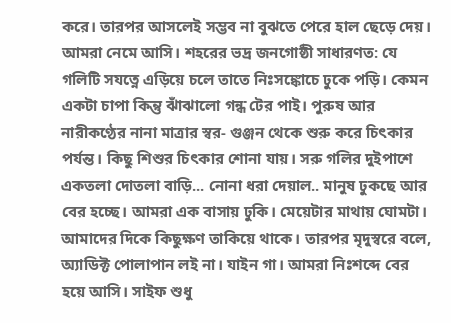করে। তারপর আসলেই সম্ভব না বুঝতে পেরে হাল ছেড়ে দেয়। আমরা নেমে আসি। শহরের ভদ্র জনগোষ্ঠী সাধারণত: যে গলিটি সযত্নে এড়িয়ে চলে তাতে নিঃসঙ্কোচে ঢুকে পড়ি। কেমন একটা চাপা কিন্তু ঝাঁঝালো গন্ধ টের পাই। পুরুষ আর নারীকণ্ঠের নানা মাত্রার স্বর- গুঞ্জন থেকে শুরু করে চিৎকার পর্যন্ত। কিছু শিশুর চিৎকার শোনা যায়। সরু গলির দুইপাশে একতলা দোতলা বাড়ি... নোনা ধরা দেয়াল.. মানুষ ঢুকছে আর বের হচ্ছে। আমরা এক বাসায় ঢুকি। মেয়েটার মাথায় ঘোমটা। আমাদের দিকে কিছুক্ষণ তাকিয়ে থাকে। তারপর মৃদুস্বরে বলে, অ্যাডিক্ট পোলাপান লই না। যাইন গা। আমরা নিঃশব্দে বের হয়ে আসি। সাইফ শুধু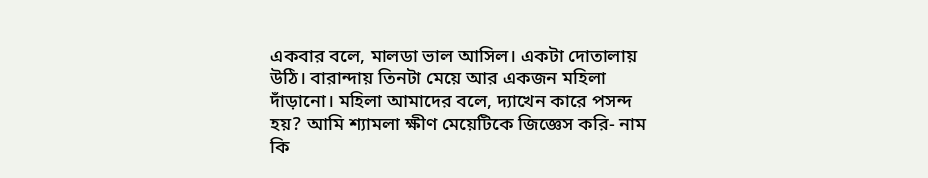একবার বলে, মালডা ভাল আসিল। একটা দোতালায় উঠি। বারান্দায় তিনটা মেয়ে আর একজন মহিলা দাঁড়ানো। মহিলা আমাদের বলে, দ্যাখেন কারে পসন্দ হয়? আমি শ্যামলা ক্ষীণ মেয়েটিকে জিজ্ঞেস করি- নাম কি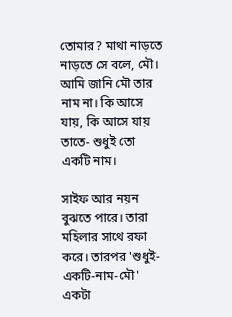তোমার? মাথা নাড়তে নাড়তে সে বলে, মৌ। আমি জানি মৌ তার নাম না। কি আসে যায়, কি আসে যায় তাতে- শুধুই তো একটি নাম।

সাইফ আর নয়ন বুঝতে পারে। তারা মহিলার সাথে রফা করে। তারপর 'শুধুই-একটি-নাম-মৌ' একটা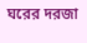ঘরের দরজা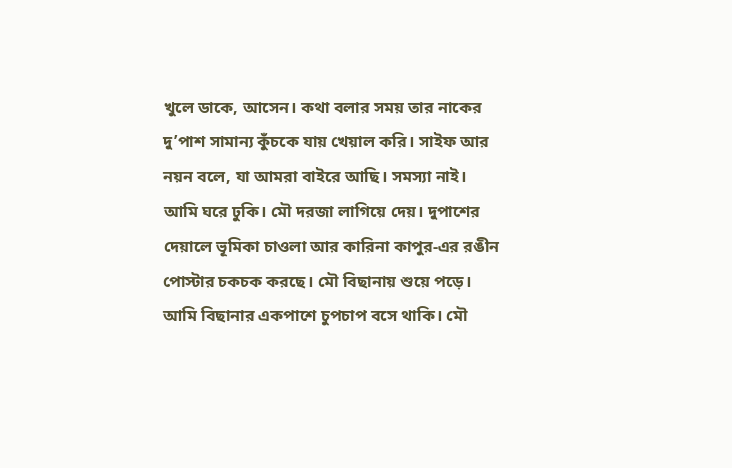খুলে ডাকে, আসেন। কথা বলার সময় তার নাকের দু’পাশ সামান্য কুঁচকে যায় খেয়াল করি। সাইফ আর নয়ন বলে, যা আমরা বাইরে আছি। সমস্যা নাই। আমি ঘরে ঢুকি। মৌ দরজা লাগিয়ে দেয়। দুপাশের দেয়ালে ভূমিকা চাওলা আর কারিনা কাপুর-এর রঙীন পোস্টার চকচক করছে। মৌ বিছানায় শুয়ে পড়ে। আমি বিছানার একপাশে চুপচাপ বসে থাকি। মৌ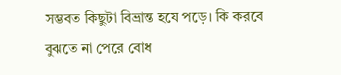সম্ভবত কিছুটা বিভ্রান্ত হযে পড়ে। কি করবে বুঝতে না পেরে বোধ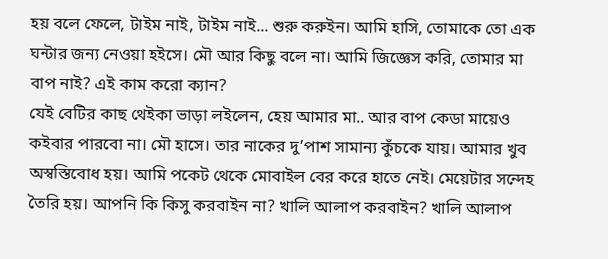হয় বলে ফেলে, টাইম নাই, টাইম নাই... শুরু করুইন। আমি হাসি, তোমাকে তো এক ঘন্টার জন্য নেওয়া হইসে। মৌ আর কিছু বলে না। আমি জিজ্ঞেস করি, তোমার মা বাপ নাই? এই কাম করো ক্যান?
যেই বেটির কাছ থেইকা ভাড়া লইলেন, হেয় আমার মা.. আর বাপ কেডা মায়েও কইবার পারবো না। মৌ হাসে। তার নাকের দু’পাশ সামান্য কুঁচকে যায়। আমার খুব অস্বস্তিবোধ হয়। আমি পকেট থেকে মোবাইল বের করে হাতে নেই। মেয়েটার সন্দেহ তৈরি হয়। আপনি কি কিসু করবাইন না? খালি আলাপ করবাইন? খালি আলাপ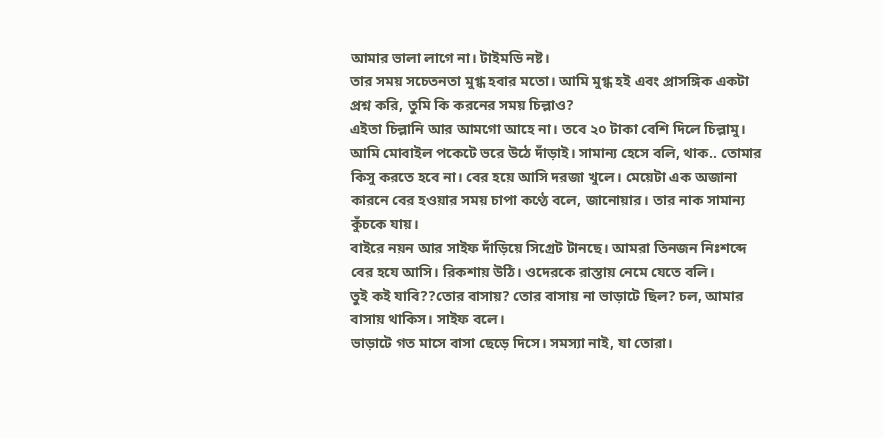আমার ভালা লাগে না। টাইমডি নষ্ট।
তার সময় সচেতনতা মুগ্ধ হবার মতো। আমি মুগ্ধ হই এবং প্রাসঙ্গিক একটা প্রশ্ন করি, তুমি কি করনের সময় চিল্লাও?
এইতা চিল্লানি আর আমগো আহে না। তবে ২০ টাকা বেশি দিলে চিল্লামু।
আমি মোবাইল পকেটে ভরে উঠে দাঁড়াই। সামান্য হেসে বলি, থাক.. তোমার কিসু করতে হবে না। বের হয়ে আসি দরজা খুলে। মেয়েটা এক অজানা কারনে বের হওয়ার সময় চাপা কণ্ঠে বলে, জানোয়ার। তার নাক সামান্য কুঁচকে যায়।
বাইরে নয়ন আর সাইফ দাঁড়িয়ে সিগ্রেট টানছে। আমরা তিনজন নিঃশব্দে বের হযে আসি। রিকশায় উঠি। ওদেরকে রাস্তায় নেমে যেতে বলি।
তুই কই যাবি??তোর বাসায়? তোর বাসায় না ভাড়াটে ছিল? চল, আমার বাসায় থাকিস। সাইফ বলে।
ভাড়াটে গত মাসে বাসা ছেড়ে দিসে। সমস্যা নাই, যা তোরা।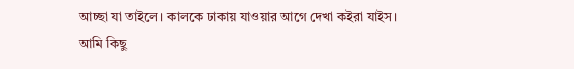আচ্ছা যা তাইলে। কালকে ঢাকায় যাওয়ার আগে দেখা কইরা যাইস।
আমি কিছু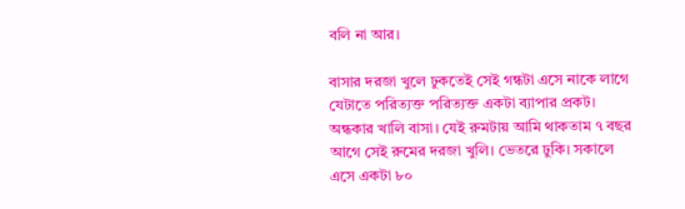বলি না আর।

বাসার দরজা খুলে ঢুকতেই সেই গন্ধটা এসে নাকে লাগে যেটাতে পরিত্যক্ত পরিত্যক্ত একটা ব্যাপার প্রকট। অন্ধকার খালি বাসা। যেই রুমটায় আমি থাকতাম ৭ বছর আগে সেই রুমের দরজা খুলি। ভেতরে ঢুকি। সকালে এসে একটা ৮০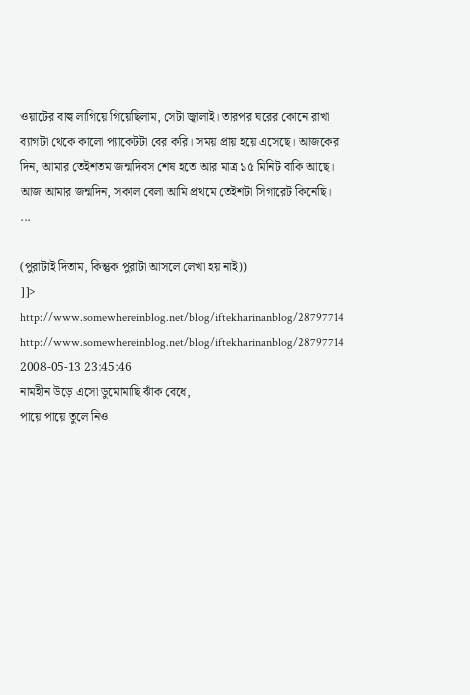ওয়াটের বাল্ব লাগিয়ে গিয়েছিলাম, সেটা জ্বালাই। তারপর ঘরের কোনে রাখা ব্যাগটা থেকে কালো প্যাকেটটা বের করি। সময় প্রায় হয়ে এসেছে। আজকের দিন, আমার তেইশতম জন্মদিবস শেষ হতে আর মাত্র ১৫ মিনিট বাকি আছে। আজ আমার জন্মদিন, সকাল বেলা আমি প্রথমে তেইশটা সিগারেট কিনেছি।
...

(পুরাটাই দিতাম, কিন্তুক পুরাটা আসলে লেখা হয় নাই))
]]>
http://www.somewhereinblog.net/blog/iftekharinanblog/28797714 http://www.somewhereinblog.net/blog/iftekharinanblog/28797714 2008-05-13 23:45:46
নামহীন উড়ে এসো ডুমোমাছি ঝাঁক বেধে,
পায়ে পায়ে তুলে নিও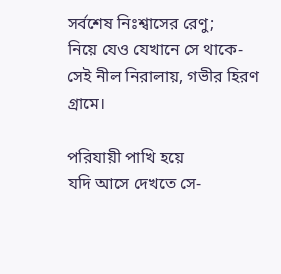সর্বশেষ নিঃশ্বাসের রেণু;
নিয়ে যেও যেখানে সে থাকে-
সেই নীল নিরালায়, গভীর হিরণ গ্রামে।

পরিযায়ী পাখি হয়ে
যদি আসে দেখতে সে-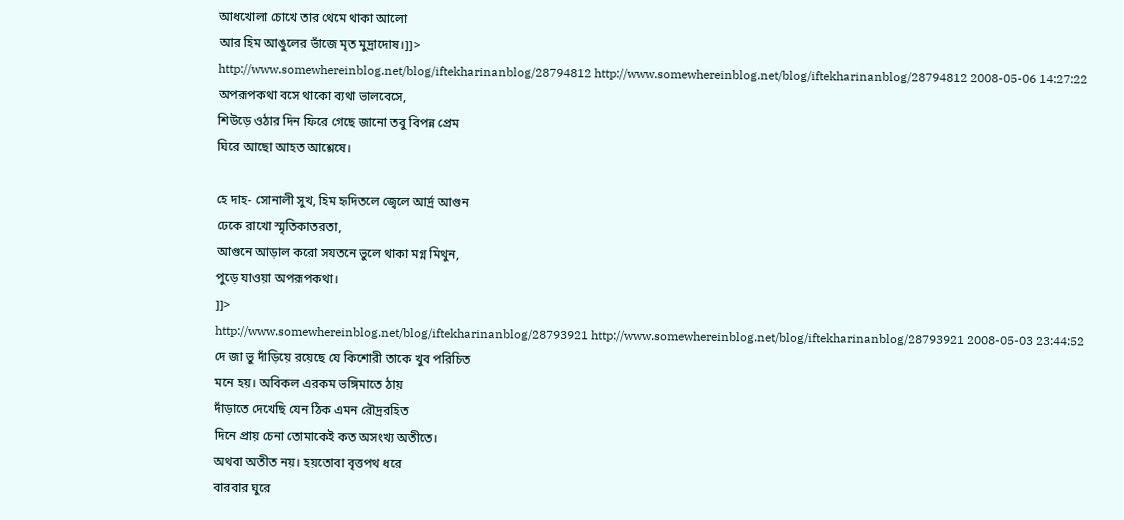আধখোলা চোখে তার থেমে থাকা আলো
আর হিম আঙুলের ভাঁজে মৃত মুদ্রাদোষ।]]>
http://www.somewhereinblog.net/blog/iftekharinanblog/28794812 http://www.somewhereinblog.net/blog/iftekharinanblog/28794812 2008-05-06 14:27:22
অপরূপকথা বসে থাকো ব্যথা ভালবেসে,
শিউড়ে ওঠার দিন ফিরে গেছে জানো তবু বিপন্ন প্রেম
ঘিরে আছো আহত আশ্লেষে।

হে দাহ- সোনালী সুখ, হিম হৃদিতলে জ্বেলে আর্দ্র আগুন
ঢেকে রাখো স্মৃতিকাতরতা,
আগুনে আড়াল করো সযতনে ভুলে থাকা মগ্ন মিথুন,
পুড়ে যাওয়া অপরূপকথা।
]]>
http://www.somewhereinblog.net/blog/iftekharinanblog/28793921 http://www.somewhereinblog.net/blog/iftekharinanblog/28793921 2008-05-03 23:44:52
দে জা ভু দাঁড়িয়ে রয়েছে যে কিশোরী তাকে খুব পরিচিত
মনে হয়। অবিকল এরকম ভঙ্গিমাতে ঠায়
দাঁড়াতে দেখেছি যেন ঠিক এমন রৌদ্ররহিত
দিনে প্রায় চেনা তোমাকেই কত অসংখ্য অতীতে।
অথবা অতীত নয়। হয়তোবা বৃত্তপথ ধরে
বারবার ঘুরে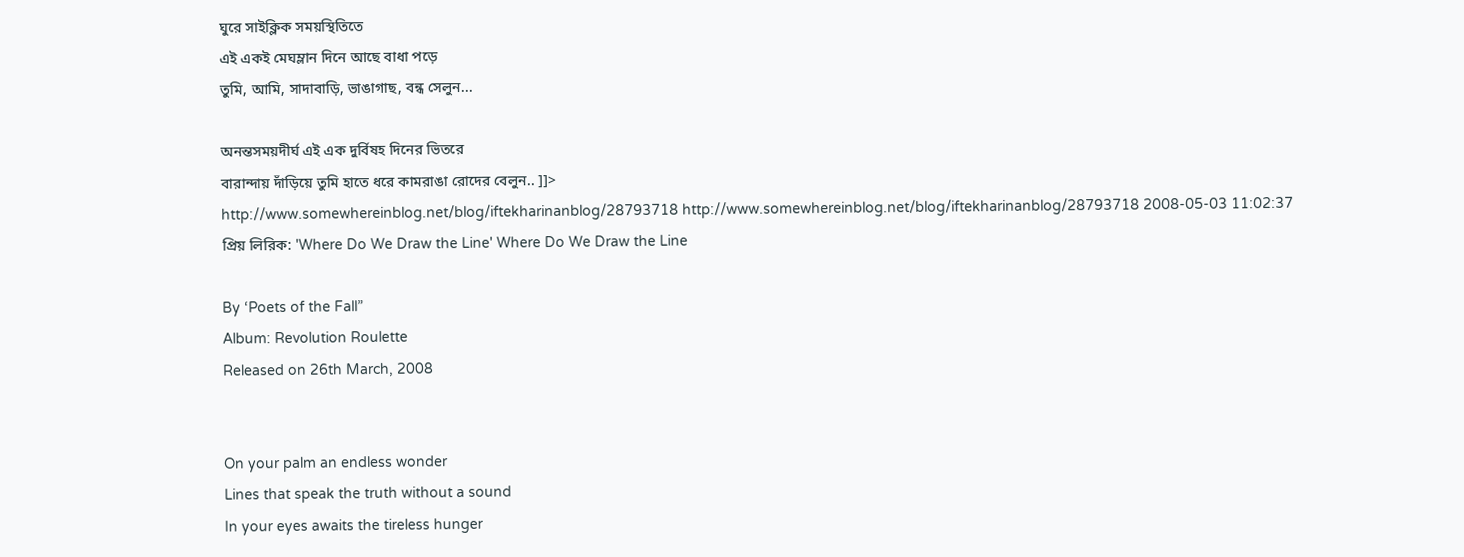ঘুরে সাইক্লিক সময়স্থিতিতে
এই একই মেঘম্লান দিনে আছে বাধা পড়ে
তুমি, আমি, সাদাবাড়ি, ভাঙাগাছ, বন্ধ সেলুন...

অনন্তসময়দীর্ঘ এই এক দুর্বিষহ দিনের ভিতরে
বারান্দায় দাঁড়িয়ে তুমি হাতে ধরে কামরাঙা রোদের বেলুন.. ]]>
http://www.somewhereinblog.net/blog/iftekharinanblog/28793718 http://www.somewhereinblog.net/blog/iftekharinanblog/28793718 2008-05-03 11:02:37
প্রিয় লিরিক: 'Where Do We Draw the Line' Where Do We Draw the Line

By ‘Poets of the Fall”
Album: Revolution Roulette
Released on 26th March, 2008


On your palm an endless wonder
Lines that speak the truth without a sound
In your eyes awaits the tireless hunger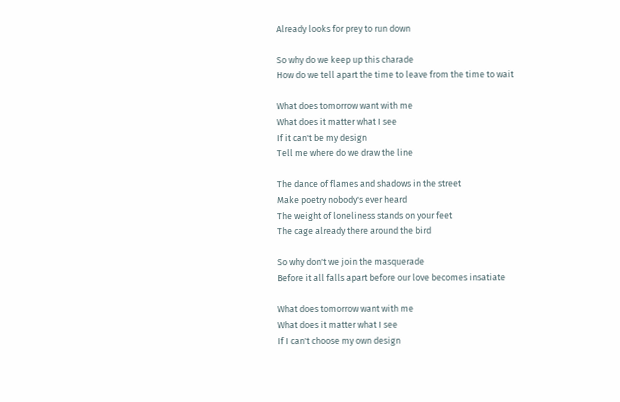Already looks for prey to run down

So why do we keep up this charade
How do we tell apart the time to leave from the time to wait

What does tomorrow want with me
What does it matter what I see
If it can't be my design
Tell me where do we draw the line

The dance of flames and shadows in the street
Make poetry nobody's ever heard
The weight of loneliness stands on your feet
The cage already there around the bird

So why don't we join the masquerade
Before it all falls apart before our love becomes insatiate

What does tomorrow want with me
What does it matter what I see
If I can't choose my own design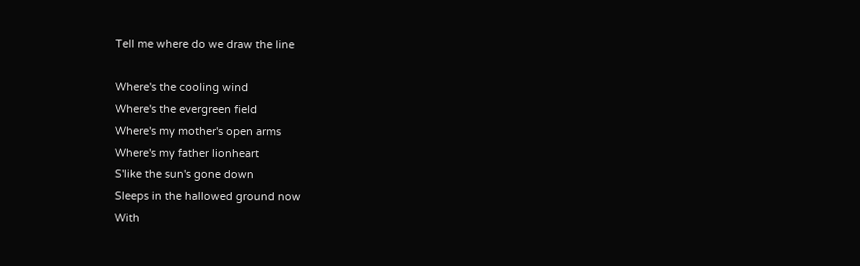Tell me where do we draw the line

Where's the cooling wind
Where's the evergreen field
Where's my mother's open arms
Where's my father lionheart
S'like the sun's gone down
Sleeps in the hallowed ground now
With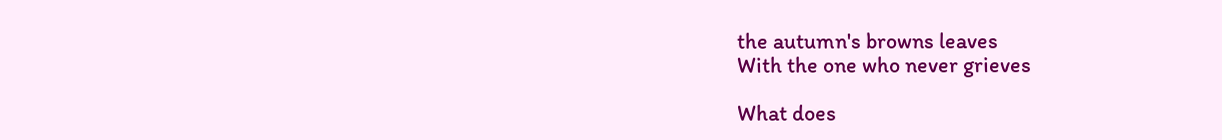the autumn's browns leaves
With the one who never grieves

What does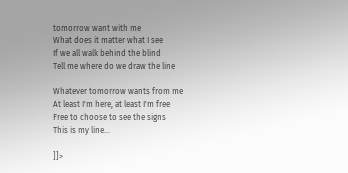tomorrow want with me
What does it matter what I see
If we all walk behind the blind
Tell me where do we draw the line

Whatever tomorrow wants from me
At least I'm here, at least I'm free
Free to choose to see the signs
This is my line...

]]>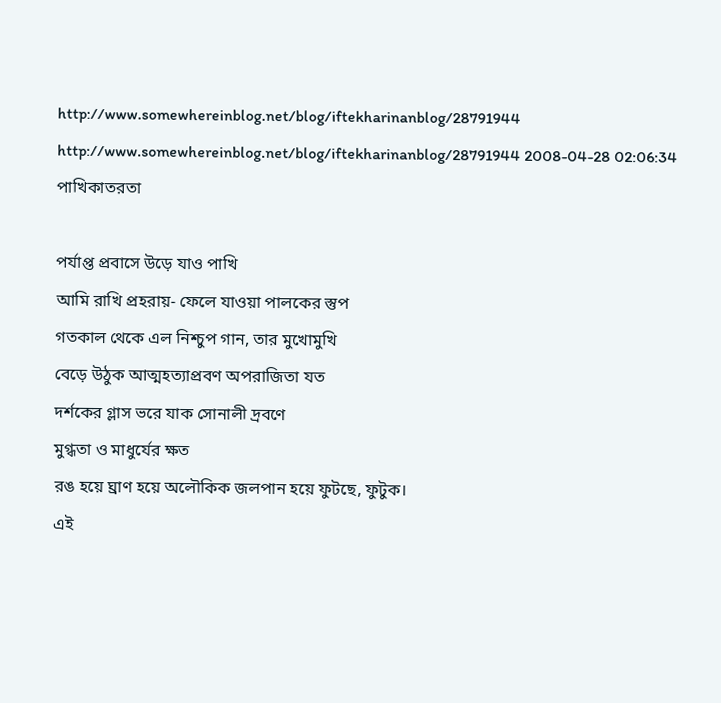http://www.somewhereinblog.net/blog/iftekharinanblog/28791944 http://www.somewhereinblog.net/blog/iftekharinanblog/28791944 2008-04-28 02:06:34
পাখিকাতরতা

পর্যাপ্ত প্রবাসে উড়ে যাও পাখি
আমি রাখি প্রহরায়- ফেলে যাওয়া পালকের স্তুপ
গতকাল থেকে এল নিশ্চুপ গান, তার মুখোমুখি
বেড়ে উঠুক আত্মহত্যাপ্রবণ অপরাজিতা যত
দর্শকের গ্লাস ভরে যাক সোনালী দ্রবণে
মুগ্ধতা ও মাধুর্যের ক্ষত
রঙ হয়ে ঘ্রাণ হয়ে অলৌকিক জলপান হয়ে ফুটছে, ফুটুক।
এই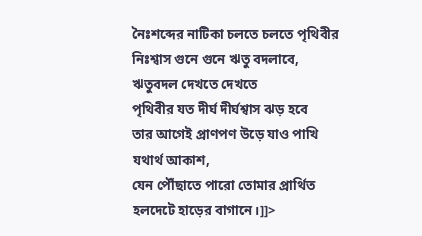নৈঃশব্দের নাটিকা চলতে চলতে পৃথিবীর
নিঃশ্বাস গুনে গুনে ঋতু বদলাবে, ঋতুবদল দেখতে দেখতে
পৃথিবীর যত দীর্ঘ দীর্ঘশ্বাস ঝড় হবে
তার আগেই প্রাণপণ উড়ে যাও পাখি যথার্থ আকাশ,
যেন পৌঁছাতে পারো তোমার প্রার্থিত
হলদেটে হাড়ের বাগানে।]]>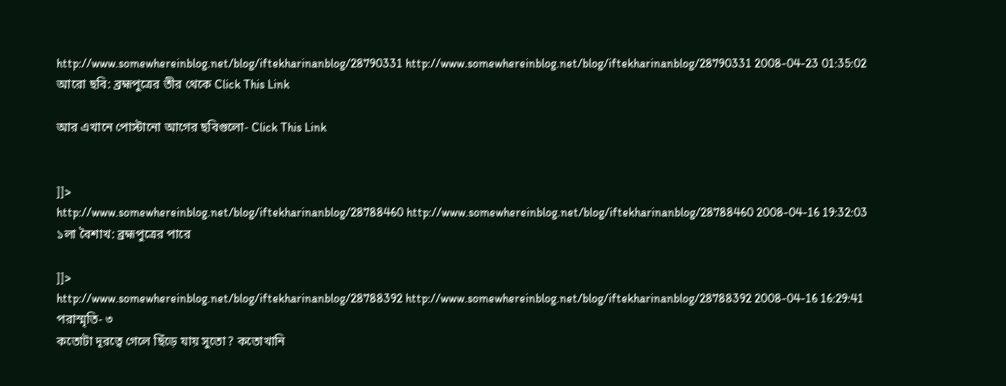http://www.somewhereinblog.net/blog/iftekharinanblog/28790331 http://www.somewhereinblog.net/blog/iftekharinanblog/28790331 2008-04-23 01:35:02
আরো ছবি: ব্রহ্মপুত্রের তীর থেকে Click This Link

আর এখানে পোস্টানো আগের ছবিগুলো- Click This Link


]]>
http://www.somewhereinblog.net/blog/iftekharinanblog/28788460 http://www.somewhereinblog.net/blog/iftekharinanblog/28788460 2008-04-16 19:32:03
১লা বৈশাখ: ব্রহ্মপুত্রের পারে

]]>
http://www.somewhereinblog.net/blog/iftekharinanblog/28788392 http://www.somewhereinblog.net/blog/iftekharinanblog/28788392 2008-04-16 16:29:41
পরাস্মৃতি- ৩
কতোটা দূরত্বে গেলে ছিঁড়ে যায় সুতো? কতোখানি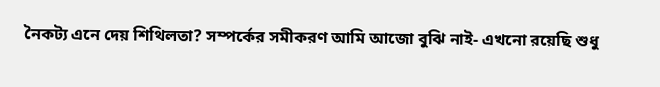নৈকট্য এনে দেয় শিথিলতা? সম্পর্কের সমীকরণ আমি আজো বুঝি নাই- এখনো রয়েছি শুধু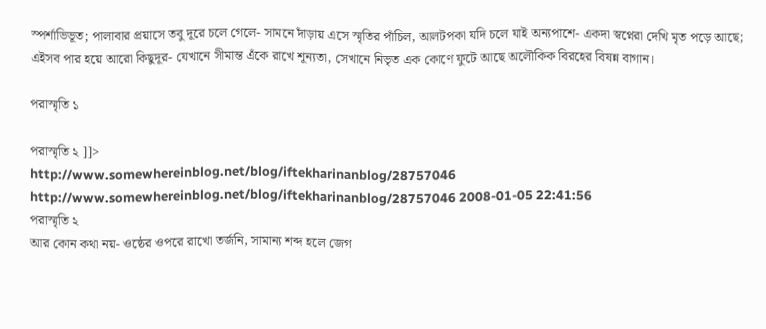স্পর্শাভিভূত; পালাবার প্রয়াসে তবু দূরে চলে গেলে- সামনে দাঁড়ায় এসে স্মৃতির পাঁচিল, আলটপকা যদি চলে যাই অন্যপাশে- একদা স্বপ্নেরা দেখি মৃত পড়ে আছে; এইসব পার হয়ে আরো কিছুদূর- যেখানে সীমান্ত এঁকে রাখে শূন্যতা, সেখানে নিভৃত এক কোণে ফুটে আছে অলৌকিক বিরহের বিষন্ন বাগান।

পরাস্মৃতি ১

পরাস্মৃতি ২ ]]>
http://www.somewhereinblog.net/blog/iftekharinanblog/28757046 http://www.somewhereinblog.net/blog/iftekharinanblog/28757046 2008-01-05 22:41:56
পরাস্মৃতি ২
আর কোন কথা নয়- ওষ্ঠের ওপরে রাখো তর্জনি, সামান্য শব্দ হলে জেগ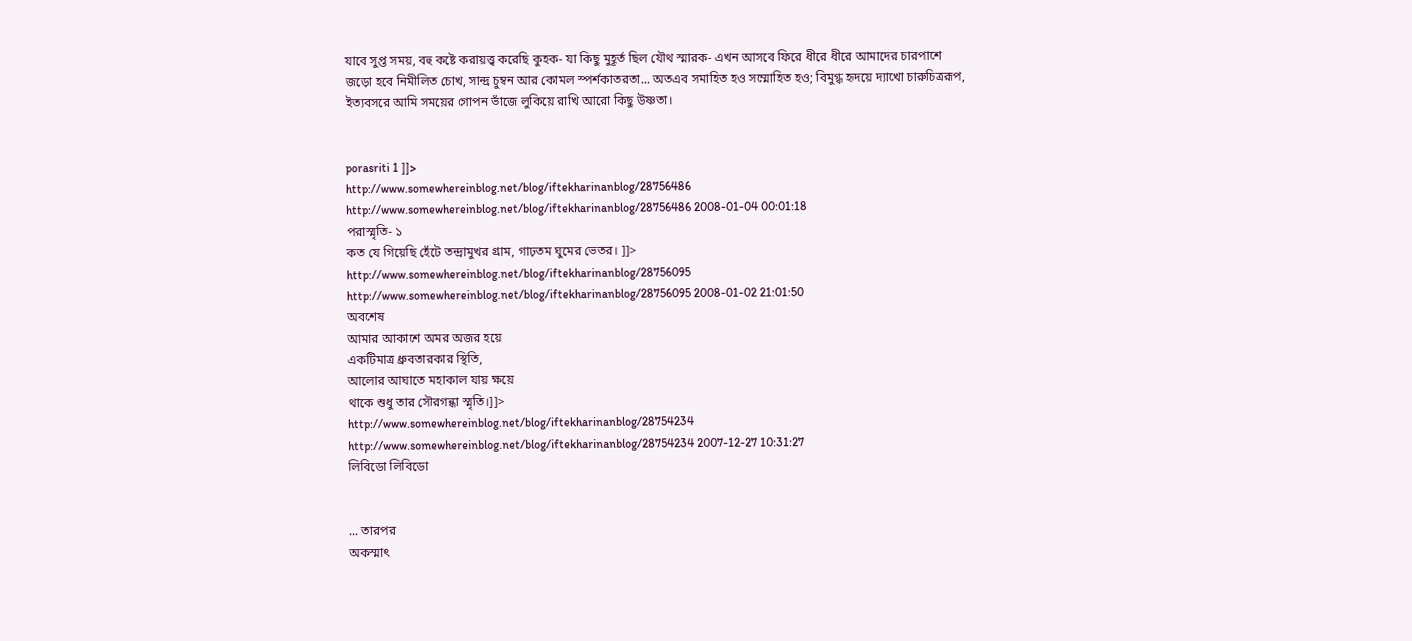যাবে সুপ্ত সময়, বহু কষ্টে করায়ত্ত্ব করেছি কুহক- যা কিছু মুহূর্ত ছিল যৌথ স্মারক- এখন আসবে ফিরে ধীরে ধীরে আমাদের চারপাশে জড়ো হবে নিমীলিত চোখ, সান্দ্র চুম্বন আর কোমল স্পর্শকাতরতা... অতএব সমাহিত হও সম্মোহিত হও; বিমুগ্ধ হৃদয়ে দ্যাখো চারুচিত্ররূপ, ইত্যবসরে আমি সময়ের গোপন ভাঁজে লুকিয়ে রাখি আরো কিছু উষ্ণতা।


porasriti 1 ]]>
http://www.somewhereinblog.net/blog/iftekharinanblog/28756486 http://www.somewhereinblog.net/blog/iftekharinanblog/28756486 2008-01-04 00:01:18
পরাস্মৃতি- ১
কত যে গিয়েছি হেঁটে তন্দ্রামুখর গ্রাম, গাঢ়তম ঘুমের ভেতর। ]]>
http://www.somewhereinblog.net/blog/iftekharinanblog/28756095 http://www.somewhereinblog.net/blog/iftekharinanblog/28756095 2008-01-02 21:01:50
অবশেষ
আমার আকাশে অমর অজর হয়ে
একটিমাত্র ধ্রুবতারকার স্থিতি,
আলোর আঘাতে মহাকাল যায় ক্ষয়ে
থাকে শুধু তার সৌরগন্ধা স্মৃতি।]]>
http://www.somewhereinblog.net/blog/iftekharinanblog/28754234 http://www.somewhereinblog.net/blog/iftekharinanblog/28754234 2007-12-27 10:31:27
লিবিডো লিবিডো


... তারপর
অকস্মাৎ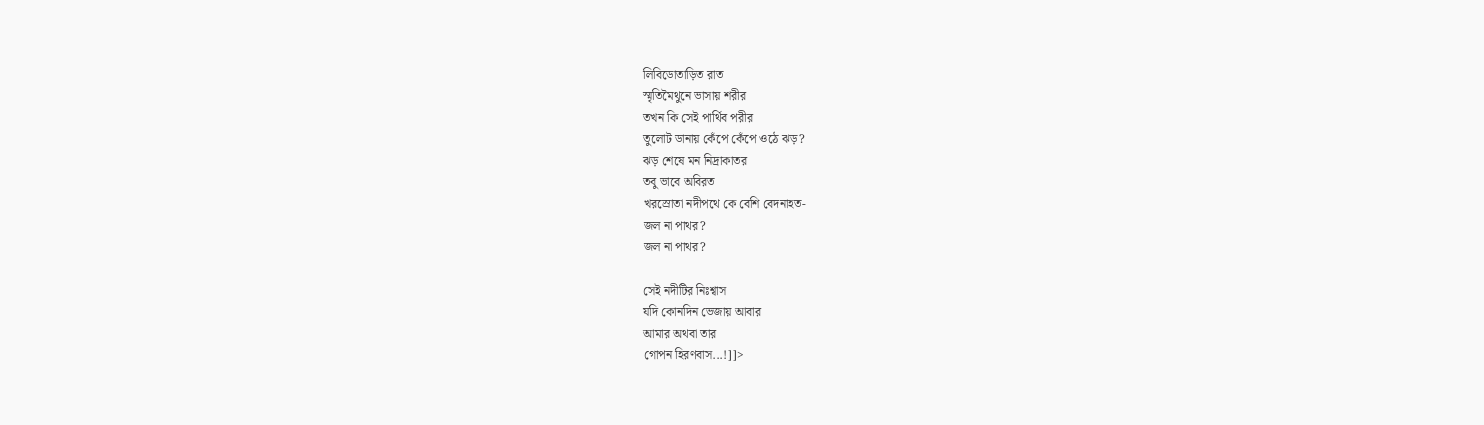লিবিডোতাড়িত রাত
স্মৃতিমৈথুনে ভাসায় শরীর
তখন কি সেই পার্থিব পরীর
তুলোট ডানায় কেঁপে কেঁপে ওঠে ঝড়?
ঝড় শেষে মন নিদ্রাকাতর
তবু ভাবে অবিরত
খরস্রোতা নদীপথে কে বেশি বেদনাহত-
জল না পাথর?
জল না পাথর?

সেই নদীটির নিঃশ্বাস
যদি কোনদিন ভেজায় আবার
আমার অথবা তার
গোপন হিরণবাস...!]]>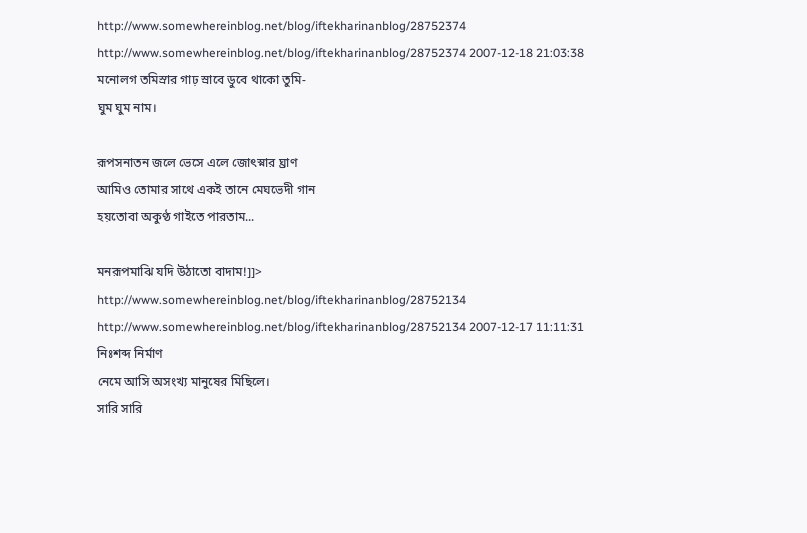http://www.somewhereinblog.net/blog/iftekharinanblog/28752374 http://www.somewhereinblog.net/blog/iftekharinanblog/28752374 2007-12-18 21:03:38
মনোলগ তমিস্রার গাঢ় স্রাবে ডুবে থাকো তুমি-
ঘুম ঘুম নাম।

রূপসনাতন জলে ভেসে এলে জোৎস্নার ঘ্রাণ
আমিও তোমার সাথে একই তানে মেঘভেদী গান
হয়তোবা অকুণ্ঠ গাইতে পারতাম...

মনরূপমাঝি যদি উঠাতো বাদাম!]]>
http://www.somewhereinblog.net/blog/iftekharinanblog/28752134 http://www.somewhereinblog.net/blog/iftekharinanblog/28752134 2007-12-17 11:11:31
নিঃশব্দ নির্মাণ
নেমে আসি অসংখ্য মানুষের মিছিলে।
সারি সারি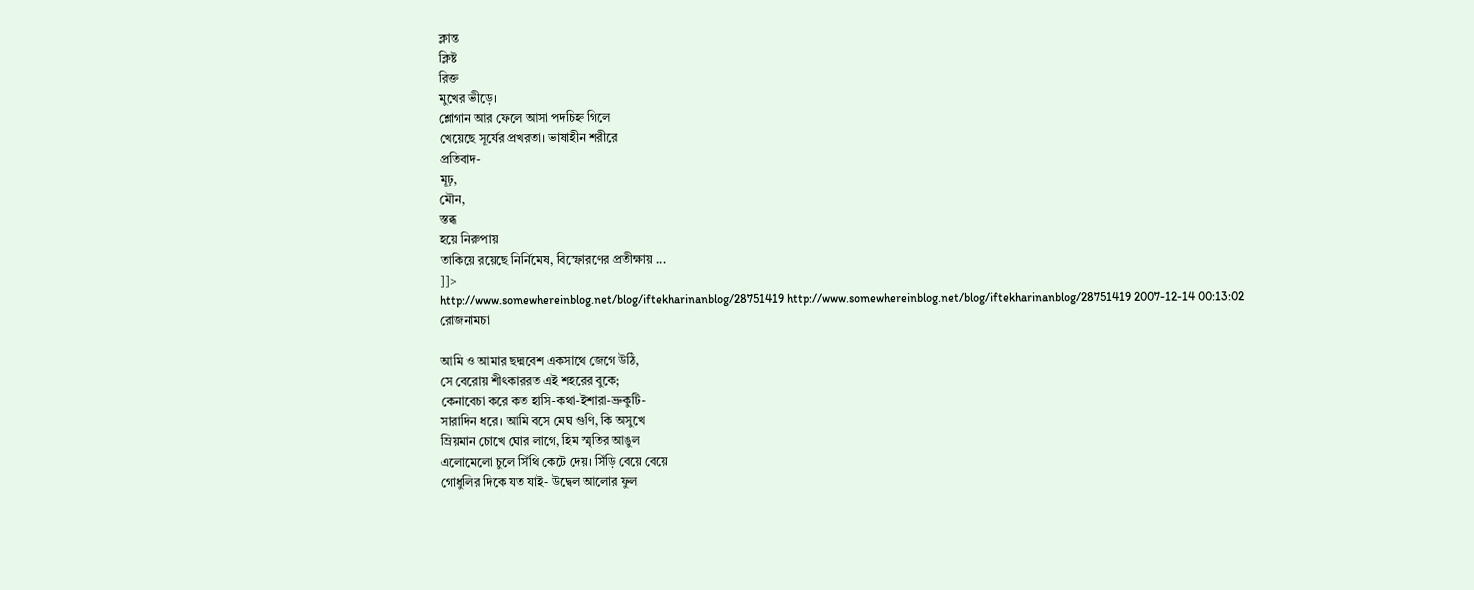ক্লান্ত
ক্লিষ্ট
রিক্ত
মুখের ভীড়ে।
শ্লোগান আর ফেলে আসা পদচিহ্ন গিলে
খেয়েছে সূর্যের প্রখরতা। ভাষাহীন শরীরে
প্রতিবাদ-
মূঢ়,
মৌন,
স্তব্ধ
হয়ে নিরুপায়
তাকিয়ে রয়েছে নির্নিমেষ, বিস্ফোরণের প্রতীক্ষায় ...
]]>
http://www.somewhereinblog.net/blog/iftekharinanblog/28751419 http://www.somewhereinblog.net/blog/iftekharinanblog/28751419 2007-12-14 00:13:02
রোজনামচা

আমি ও আমার ছদ্মবেশ একসাথে জেগে উঠি,
সে বেরোয় শীৎকাররত এই শহরের বুকে;
কেনাবেচা করে কত হাসি-কথা-ইশারা-ভ্রুকুটি-
সারাদিন ধরে। আমি বসে মেঘ গুণি, কি অসুখে
ম্রিয়মান চোখে ঘোর লাগে, হিম স্মৃতির আঙুল
এলোমেলো চুলে সিঁথি কেটে দেয়। সিঁড়ি বেয়ে বেয়ে
গোধুলির দিকে যত যাই- উদ্বেল আলোর ফুল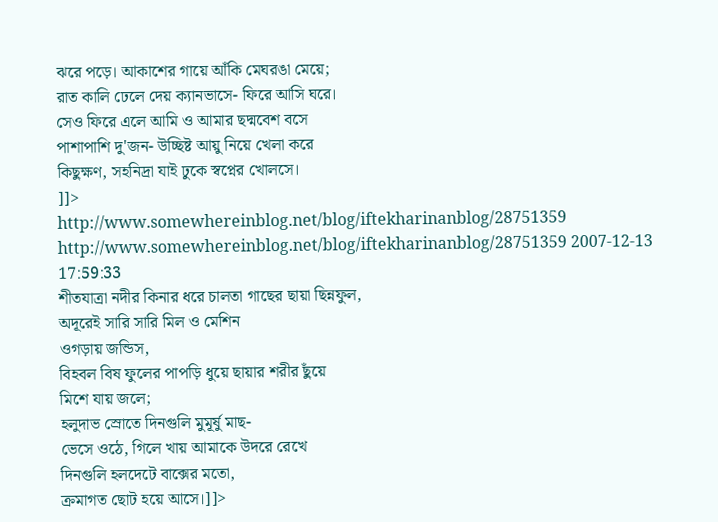ঝরে পড়ে। আকাশের গায়ে আঁকি মেঘরঙা মেয়ে;
রাত কালি ঢেলে দেয় ক্যানভাসে- ফিরে আসি ঘরে।
সেও ফিরে এলে আমি ও আমার ছদ্মবেশ বসে
পাশাপাশি দু'জন- উচ্ছিষ্ট আয়ু নিয়ে খেলা করে
কিছুক্ষণ, সহনিদ্রা যাই ঢুকে স্বপ্নের খোলসে।
]]>
http://www.somewhereinblog.net/blog/iftekharinanblog/28751359 http://www.somewhereinblog.net/blog/iftekharinanblog/28751359 2007-12-13 17:59:33
শীতযাত্রা নদীর কিনার ধরে চালতা গাছের ছায়া ছিন্নফুল,
অদূরেই সারি সারি মিল ও মেশিন
ওগড়ায় জন্ডিস,
বিহবল বিষ ফুলের পাপড়ি ধুয়ে ছায়ার শরীর ছুঁয়ে
মিশে যায় জলে;
হলুদাভ স্রোতে দিনগুলি মুমূর্ষু মাছ-
ভেসে ওঠে, গিলে খায় আমাকে উদরে রেখে
দিনগুলি হলদেটে বাক্সের মতো,
ক্রমাগত ছোট হয়ে আসে।]]>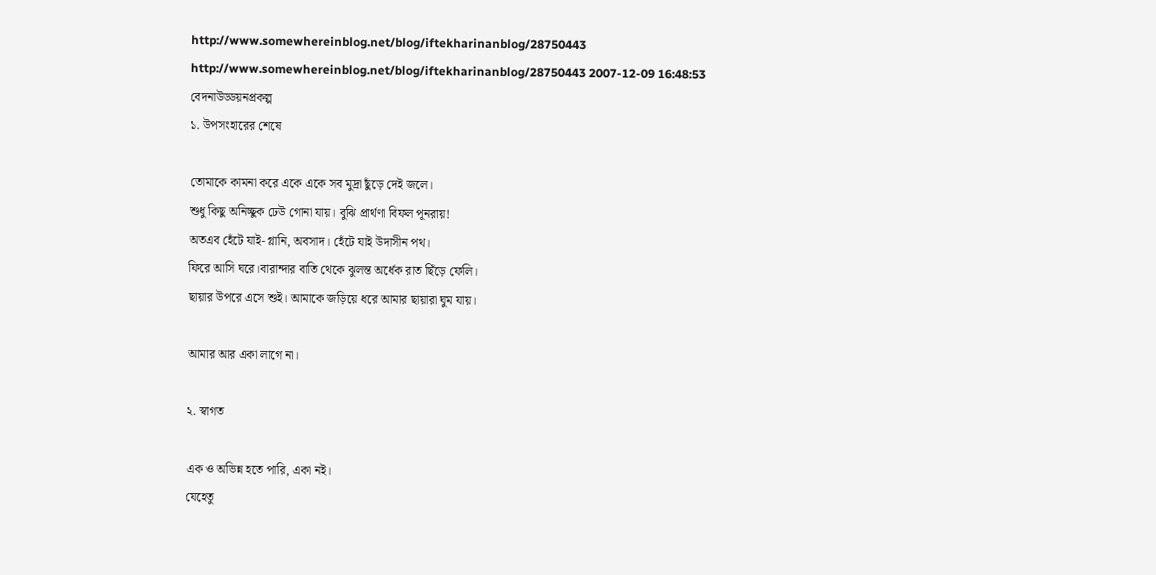http://www.somewhereinblog.net/blog/iftekharinanblog/28750443 http://www.somewhereinblog.net/blog/iftekharinanblog/28750443 2007-12-09 16:48:53
বেদনাউড্ডয়নপ্রকল্প
১. উপসংহারের শেষে

তোমাকে কামনা করে একে একে সব মুদ্রা ছুঁড়ে দেই জলে।
শুধু কিছু অনিচ্ছুক ঢেউ গোনা যায়। বুঝি প্রার্থণা বিফল পূনরায়!
অতএব হেঁটে যাই- গ্লানি, অবসাদ। হেঁটে যাই উদাসীন পথ।
ফিরে আসি ঘরে।বারান্দার বাতি থেকে ঝুলন্ত অর্ধেক রাত ছিঁড়ে ফেলি।
ছায়ার উপরে এসে শুই। আমাকে জড়িয়ে ধরে আমার ছায়ারা ঘুম যায়।

আমার আর একা লাগে না।

২. স্বাগত

এক ও অভিন্ন হতে পারি, একা নই।
যেহেতু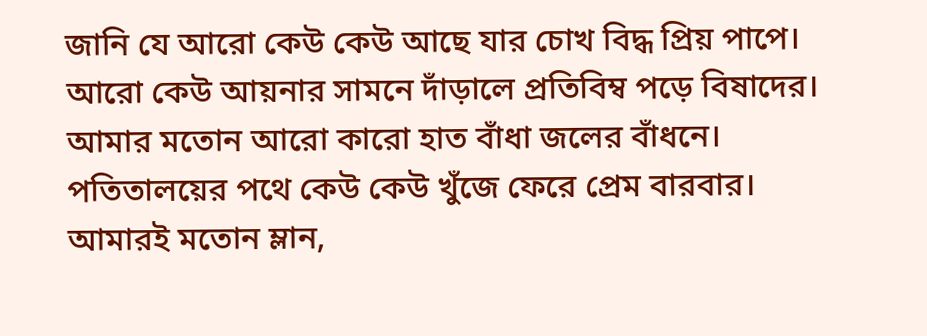জানি যে আরো কেউ কেউ আছে যার চোখ বিদ্ধ প্রিয় পাপে।
আরো কেউ আয়নার সামনে দাঁড়ালে প্রতিবিম্ব পড়ে বিষাদের।
আমার মতোন আরো কারো হাত বাঁধা জলের বাঁধনে।
পতিতালয়ের পথে কেউ কেউ খুঁজে ফেরে প্রেম বারবার।
আমারই মতোন ম্লান,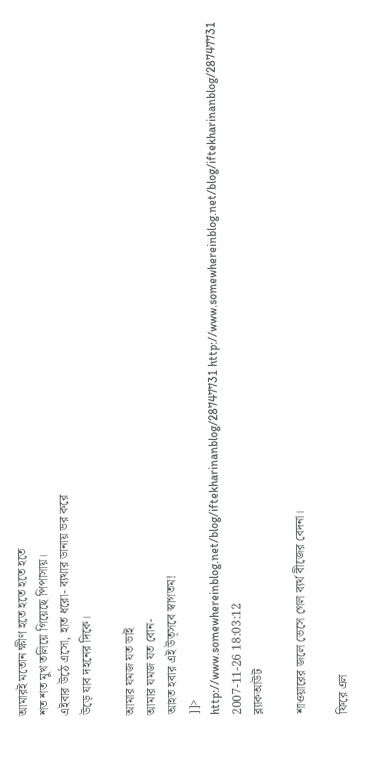আমারই মতোন ক্ষীণ হতে হতে হতে হতে
শত শত মুখ তলিয়ে গিয়েছে পিপাসায়।
এইবার উঠে এসো, হাত ধরো- ব্যথার ডানায় ভর করে
উড়ে যাব দহনের দিকে।

আমার যমজ যত ভাই
আমার যমজ যত বোন-
আহত হবার এই উত্সবে স্বাগতম!
]]>
http://www.somewhereinblog.net/blog/iftekharinanblog/28747731 http://www.somewhereinblog.net/blog/iftekharinanblog/28747731 2007-11-26 18:03:12
ব্ল্যাকআউট

শাওয়ারের জলে ভেসে গেল ব্যর্থ বীজের বেদনা।

ফিরে এল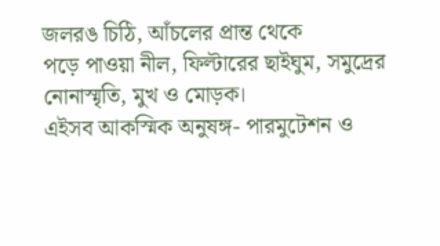জলরঙ চিঠি, আঁচলের প্রান্ত থেকে
পড়ে পাওয়া নীল, ফিল্টারের ছাইঘুম, সমুদ্রের
নোনাস্মৃতি, মুখ ও মোড়ক।
এইসব আকস্মিক অনুষঙ্গ- পারমুটেশন ও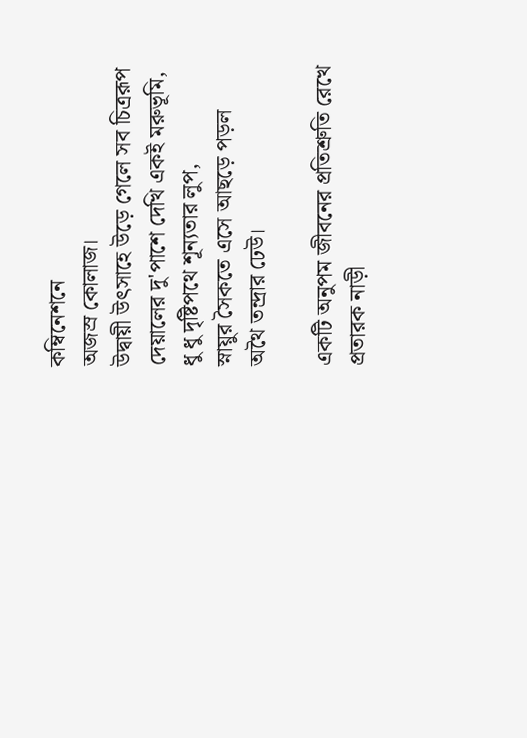কম্বিনেশনে
অজস্র কোলাজ।
উদ্বায়ী উৎসাহে উড়ে গেলে সব চিত্ররূপ
দেয়ালের দু'পাশে দেখি একই মরুভূমি,
ধু ধু দৃষ্টিপথে শূন্যতার লুপ,
স্নায়ুর সৈকতে এসে আছড়ে পড়ল
অথৈ তন্দ্রার ঢেউ।

একটি অনুপম জীবনের প্রতিশ্রুতি রেখে
প্রতারক নাড়ী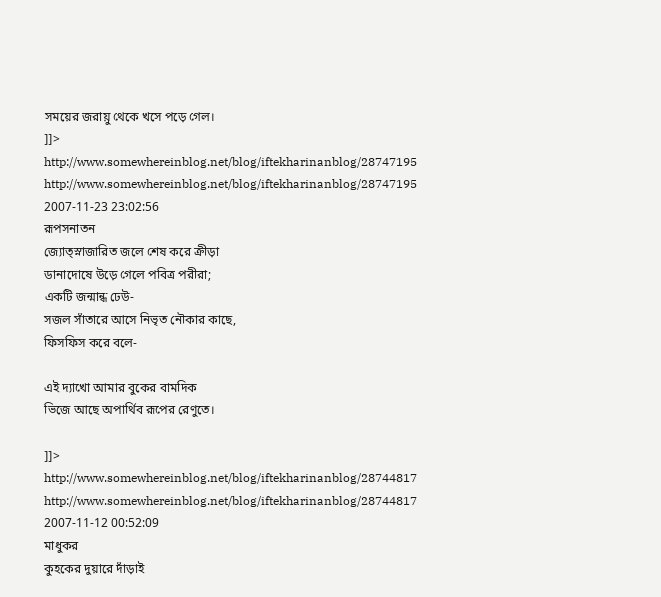সময়ের জরায়ু থেকে খসে পড়ে গেল।
]]>
http://www.somewhereinblog.net/blog/iftekharinanblog/28747195 http://www.somewhereinblog.net/blog/iftekharinanblog/28747195 2007-11-23 23:02:56
রূপসনাতন
জ্যোত্স্নাজারিত জলে শেষ করে ক্রীড়া
ডানাদোষে উড়ে গেলে পবিত্র পরীরা;
একটি জন্মান্ধ ঢেউ-
সজল সাঁতারে আসে নিভৃত নৌকার কাছে,
ফিসফিস করে বলে-

এই দ্যাখো আমার বুকের বামদিক
ভিজে আছে অপার্থিব রূপের রেণুতে।

]]>
http://www.somewhereinblog.net/blog/iftekharinanblog/28744817 http://www.somewhereinblog.net/blog/iftekharinanblog/28744817 2007-11-12 00:52:09
মাধুকর
কুহকের দুয়ারে দাঁড়াই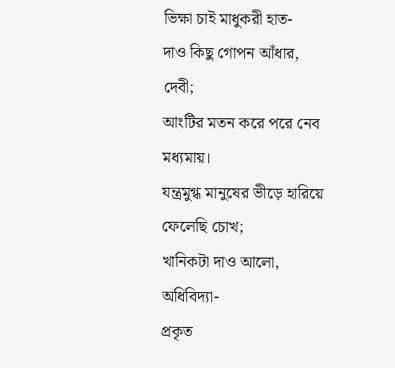ভিক্ষা চাই মাধুকরী হাত-
দাও কিছু গোপন আঁধার, দেবী;
আংটির মতন করে পরে নেব মধ্যমায়।
যন্ত্রমুগ্ধ মানুষের ভীড়ে হারিয়ে ফেলেছি চোখ;
খানিকটা দাও আলো, অধিবিদ্যা-
প্রকৃত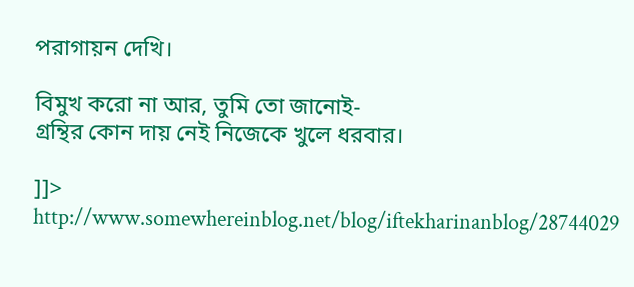পরাগায়ন দেখি।

বিমুখ করো না আর, তুমি তো জানোই-
গ্রন্থির কোন দায় নেই নিজেকে খুলে ধরবার।

]]>
http://www.somewhereinblog.net/blog/iftekharinanblog/28744029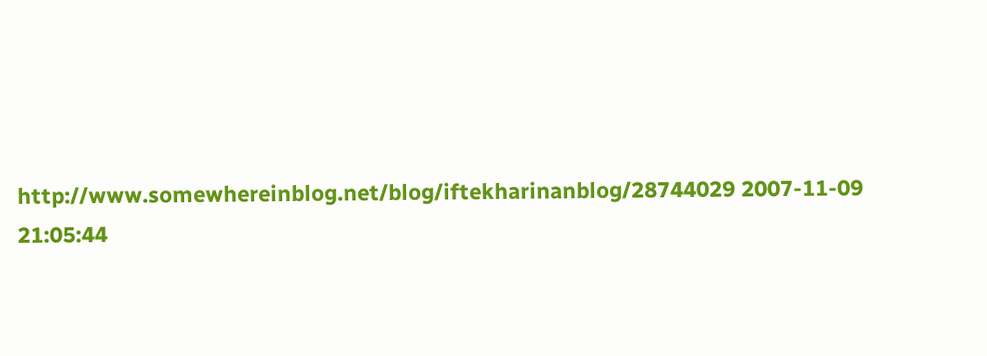http://www.somewhereinblog.net/blog/iftekharinanblog/28744029 2007-11-09 21:05:44